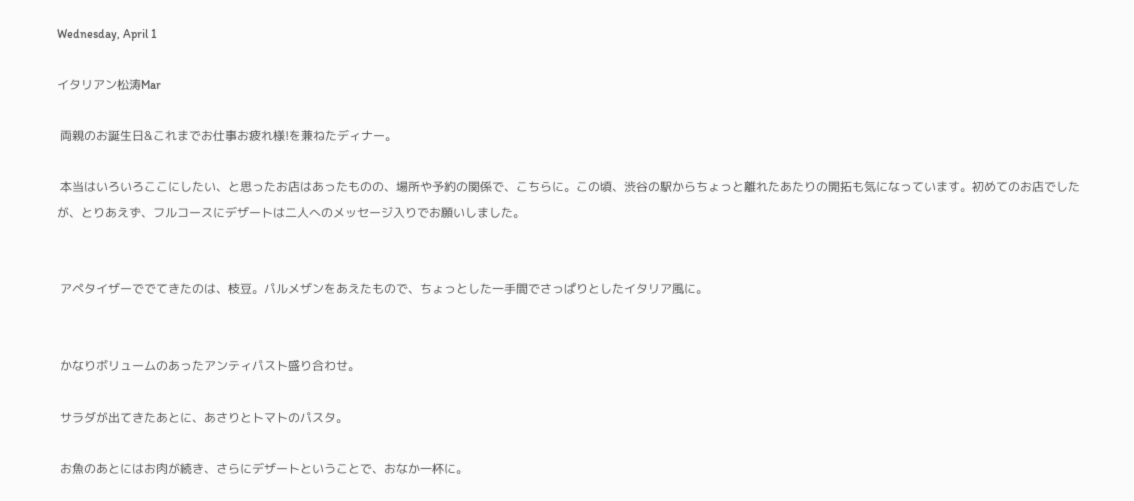Wednesday, April 1

イタリアン松涛Mar

 両親のお誕生日&これまでお仕事お疲れ様!を兼ねたディナー。

 本当はいろいろここにしたい、と思ったお店はあったものの、場所や予約の関係で、こちらに。この頃、渋谷の駅からちょっと離れたあたりの開拓も気になっています。初めてのお店でしたが、とりあえず、フルコースにデザートは二人へのメッセージ入りでお願いしました。


 アペタイザーででてきたのは、枝豆。パルメザンをあえたもので、ちょっとした一手間でさっぱりとしたイタリア風に。


 かなりボリュームのあったアンティパスト盛り合わせ。

 サラダが出てきたあとに、あさりとトマトのパスタ。

 お魚のあとにはお肉が続き、さらにデザートということで、おなか一杯に。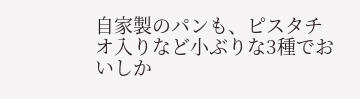自家製のパンも、ピスタチオ入りなど小ぶりな3種でおいしか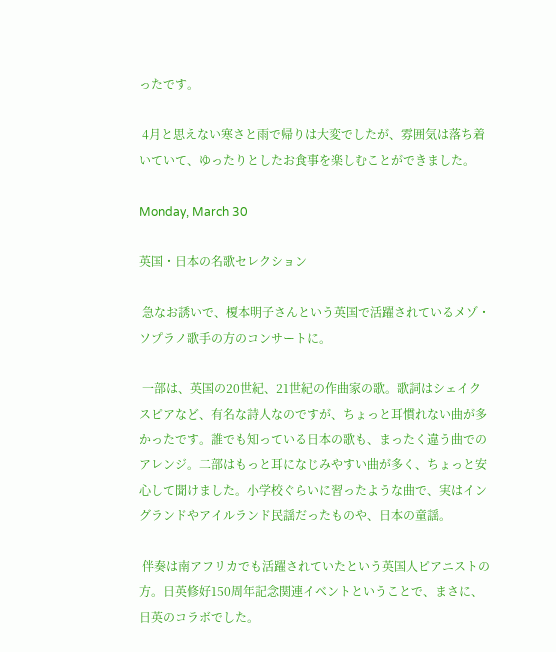ったです。

 4月と思えない寒さと雨で帰りは大変でしたが、雰囲気は落ち着いていて、ゆったりとしたお食事を楽しむことができました。

Monday, March 30

英国・日本の名歌セレクション

 急なお誘いで、榎本明子さんという英国で活躍されているメゾ・ソプラノ歌手の方のコンサートに。

 一部は、英国の20世紀、21世紀の作曲家の歌。歌詞はシェイクスピアなど、有名な詩人なのですが、ちょっと耳慣れない曲が多かったです。誰でも知っている日本の歌も、まったく違う曲でのアレンジ。二部はもっと耳になじみやすい曲が多く、ちょっと安心して聞けました。小学校ぐらいに習ったような曲で、実はイングランドやアイルランド民謡だったものや、日本の童謡。

 伴奏は南アフリカでも活躍されていたという英国人ピアニストの方。日英修好150周年記念関連イベントということで、まさに、日英のコラボでした。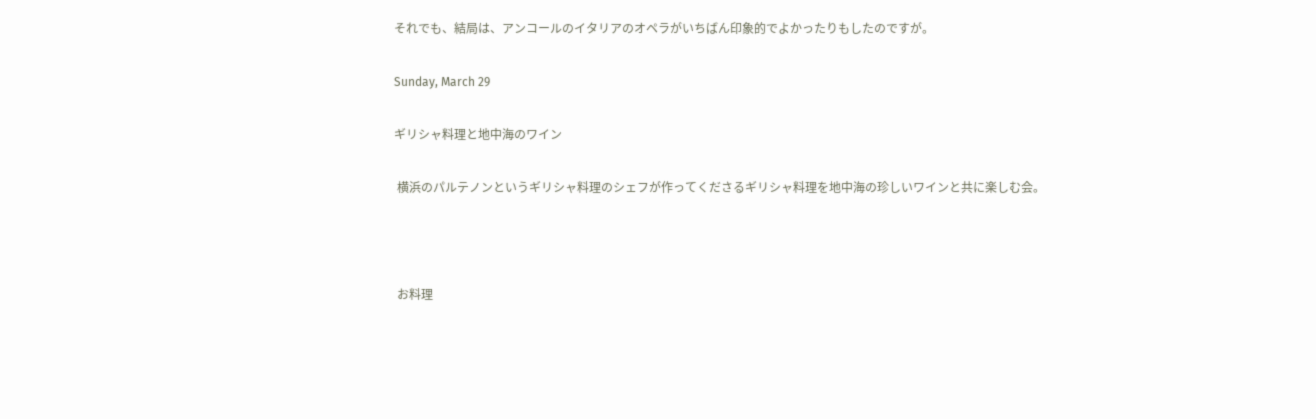それでも、結局は、アンコールのイタリアのオペラがいちばん印象的でよかったりもしたのですが。

Sunday, March 29

ギリシャ料理と地中海のワイン

 横浜のパルテノンというギリシャ料理のシェフが作ってくださるギリシャ料理を地中海の珍しいワインと共に楽しむ会。



 お料理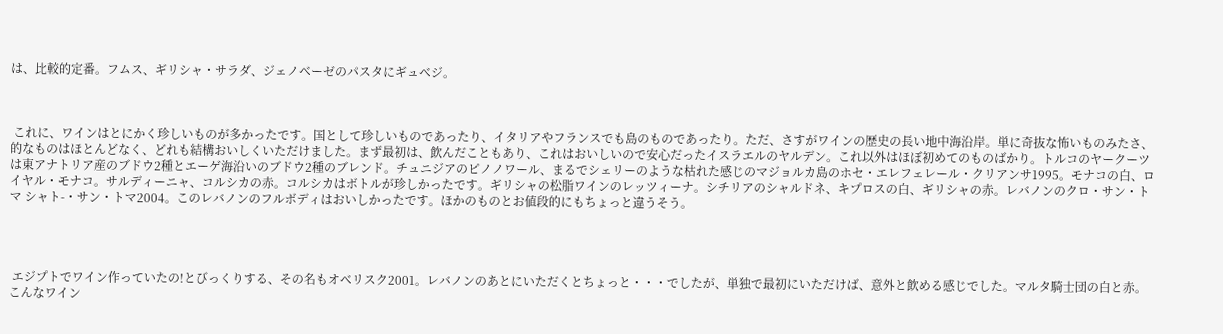は、比較的定番。フムス、ギリシャ・サラダ、ジェノベーゼのパスタにギュベジ。



 これに、ワインはとにかく珍しいものが多かったです。国として珍しいものであったり、イタリアやフランスでも島のものであったり。ただ、さすがワインの歴史の長い地中海沿岸。単に奇抜な怖いものみたさ、的なものはほとんどなく、どれも結構おいしくいただけました。まず最初は、飲んだこともあり、これはおいしいので安心だったイスラエルのヤルデン。これ以外はほぼ初めてのものばかり。トルコのヤークーツは東アナトリア産のブドウ2種とエーゲ海沿いのブドウ2種のブレンド。チュニジアのピノノワール、まるでシェリーのような枯れた感じのマジョルカ島のホセ・エレフェレール・クリアンサ1995。モナコの白、ロイヤル・モナコ。サルディーニャ、コルシカの赤。コルシカはボトルが珍しかったです。ギリシャの松脂ワインのレッツィーナ。シチリアのシャルドネ、キプロスの白、ギリシャの赤。レバノンのクロ・サン・トマ シャト-・サン・トマ2004。このレバノンのフルボディはおいしかったです。ほかのものとお値段的にもちょっと違うそう。




 エジプトでワイン作っていたの!とびっくりする、その名もオベリスク2001。レバノンのあとにいただくとちょっと・・・でしたが、単独で最初にいただけば、意外と飲める感じでした。マルタ騎士団の白と赤。こんなワイン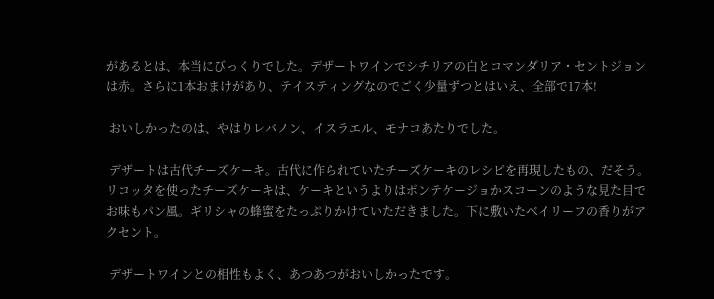があるとは、本当にびっくりでした。デザートワインでシチリアの白とコマンダリア・セントジョンは赤。さらに1本おまけがあり、テイスティングなのでごく少量ずつとはいえ、全部で17本!

 おいしかったのは、やはりレバノン、イスラエル、モナコあたりでした。

 デザートは古代チーズケーキ。古代に作られていたチーズケーキのレシピを再現したもの、だそう。リコッタを使ったチーズケーキは、ケーキというよりはポンテケージョかスコーンのような見た目でお味もパン風。ギリシャの蜂蜜をたっぷりかけていただきました。下に敷いたベイリーフの香りがアクセント。

 デザートワインとの相性もよく、あつあつがおいしかったです。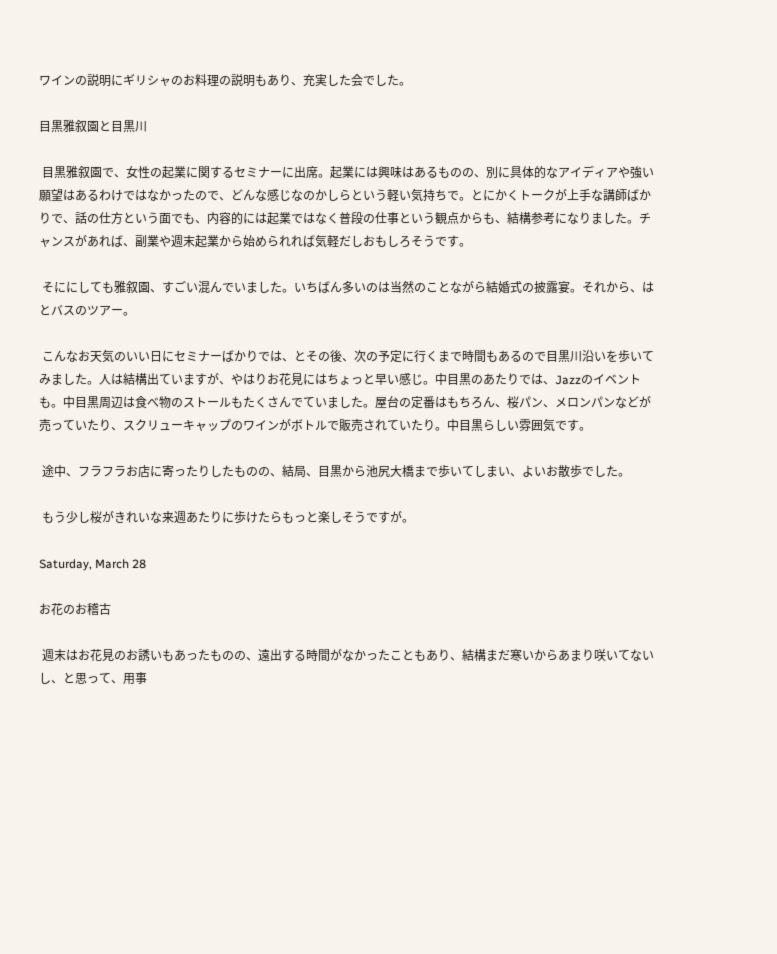ワインの説明にギリシャのお料理の説明もあり、充実した会でした。

目黒雅叙園と目黒川

 目黒雅叙園で、女性の起業に関するセミナーに出席。起業には興味はあるものの、別に具体的なアイディアや強い願望はあるわけではなかったので、どんな感じなのかしらという軽い気持ちで。とにかくトークが上手な講師ばかりで、話の仕方という面でも、内容的には起業ではなく普段の仕事という観点からも、結構参考になりました。チャンスがあれば、副業や週末起業から始められれば気軽だしおもしろそうです。

 そににしても雅叙園、すごい混んでいました。いちばん多いのは当然のことながら結婚式の披露宴。それから、はとバスのツアー。

 こんなお天気のいい日にセミナーばかりでは、とその後、次の予定に行くまで時間もあるので目黒川沿いを歩いてみました。人は結構出ていますが、やはりお花見にはちょっと早い感じ。中目黒のあたりでは、Jazzのイベントも。中目黒周辺は食べ物のストールもたくさんでていました。屋台の定番はもちろん、桜パン、メロンパンなどが売っていたり、スクリューキャップのワインがボトルで販売されていたり。中目黒らしい雰囲気です。

 途中、フラフラお店に寄ったりしたものの、結局、目黒から池尻大橋まで歩いてしまい、よいお散歩でした。

 もう少し桜がきれいな来週あたりに歩けたらもっと楽しそうですが。

Saturday, March 28

お花のお稽古

 週末はお花見のお誘いもあったものの、遠出する時間がなかったこともあり、結構まだ寒いからあまり咲いてないし、と思って、用事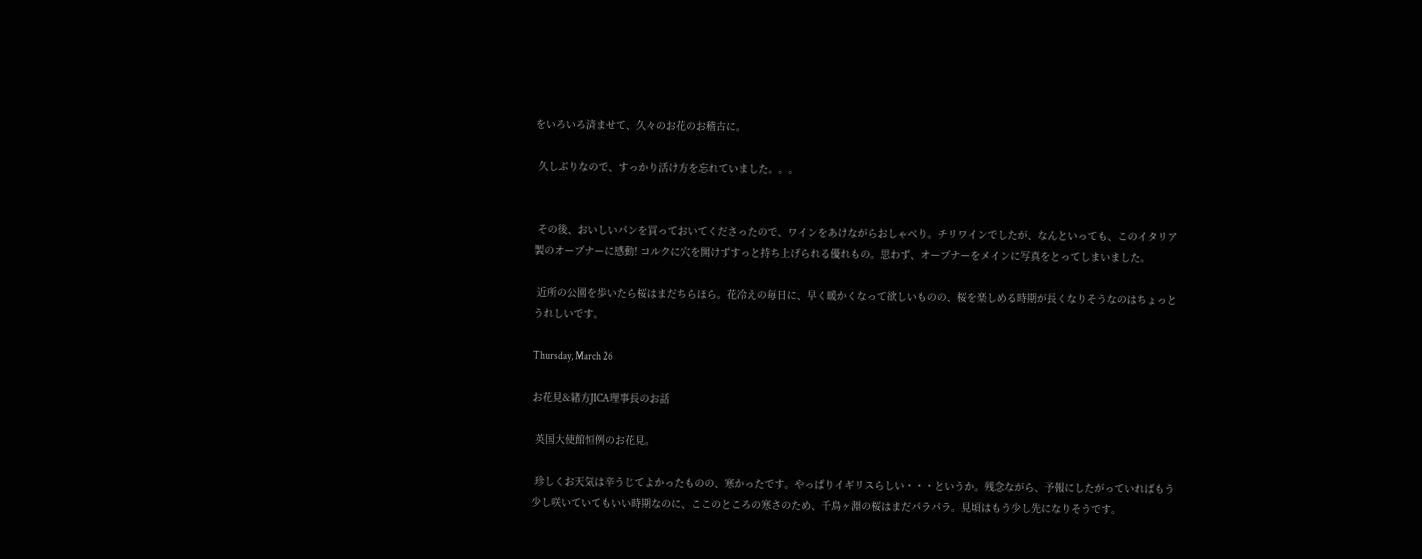をいろいろ済ませて、久々のお花のお稽古に。

 久しぶりなので、すっかり活け方を忘れていました。。。


 その後、おいしいパンを買っておいてくださったので、ワインをあけながらおしゃべり。チリワインでしたが、なんといっても、このイタリア製のオープナーに感動! コルクに穴を開けずすっと持ち上げられる優れもの。思わず、オープナーをメインに写真をとってしまいました。

 近所の公園を歩いたら桜はまだちらほら。花冷えの毎日に、早く暖かくなって欲しいものの、桜を楽しめる時期が長くなりそうなのはちょっとうれしいです。

Thursday, March 26

お花見&緒方JICA理事長のお話

 英国大使館恒例のお花見。

 珍しくお天気は辛うじてよかったものの、寒かったです。やっぱりイギリスらしい・・・というか。残念ながら、予報にしたがっていればもう少し咲いていてもいい時期なのに、ここのところの寒さのため、千鳥ヶ淵の桜はまだパラパラ。見頃はもう少し先になりそうです。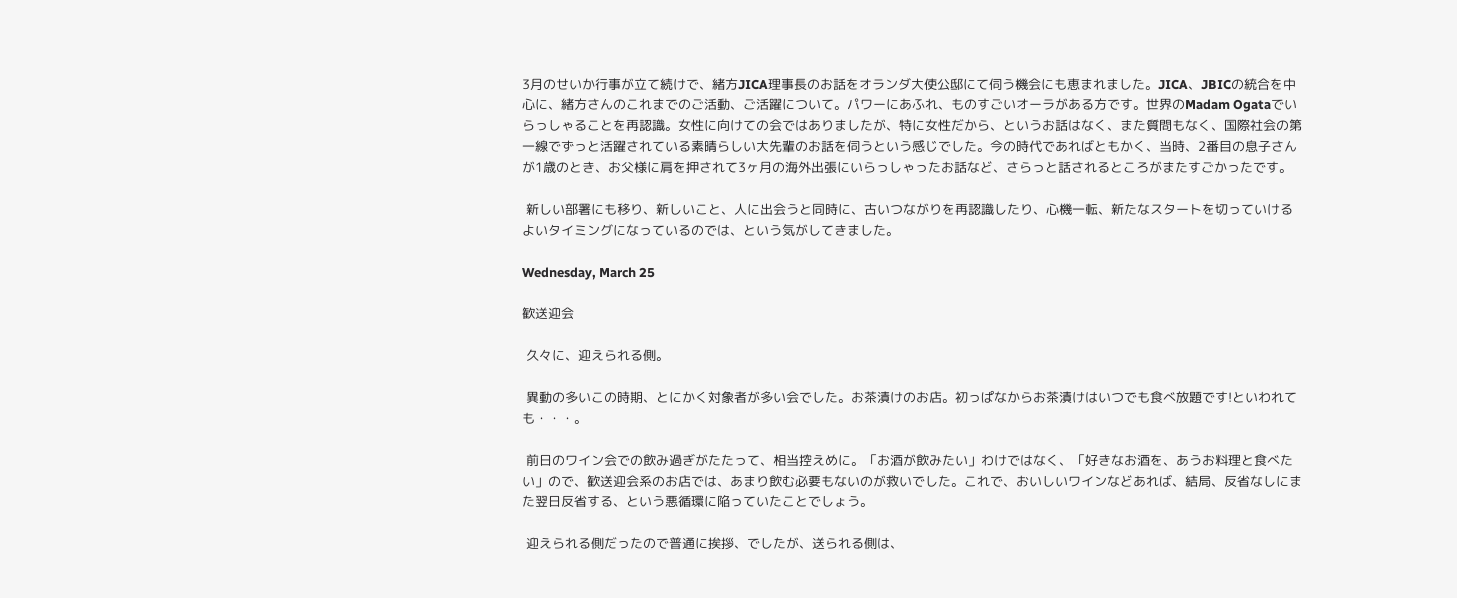3月のせいか行事が立て続けで、緒方JICA理事長のお話をオランダ大使公邸にて伺う機会にも恵まれました。JICA、JBICの統合を中心に、緒方さんのこれまでのご活動、ご活躍について。パワーにあふれ、ものすごいオーラがある方です。世界のMadam Ogataでいらっしゃることを再認識。女性に向けての会ではありましたが、特に女性だから、というお話はなく、また質問もなく、国際社会の第一線でずっと活躍されている素晴らしい大先輩のお話を伺うという感じでした。今の時代であればともかく、当時、2番目の息子さんが1歳のとき、お父様に肩を押されて3ヶ月の海外出張にいらっしゃったお話など、さらっと話されるところがまたすごかったです。

 新しい部署にも移り、新しいこと、人に出会うと同時に、古いつながりを再認識したり、心機一転、新たなスタートを切っていけるよいタイミングになっているのでは、という気がしてきました。

Wednesday, March 25

歓送迎会

 久々に、迎えられる側。

 異動の多いこの時期、とにかく対象者が多い会でした。お茶漬けのお店。初っぱなからお茶漬けはいつでも食べ放題です!といわれても・・・。

 前日のワイン会での飲み過ぎがたたって、相当控えめに。「お酒が飲みたい」わけではなく、「好きなお酒を、あうお料理と食べたい」ので、歓送迎会系のお店では、あまり飲む必要もないのが救いでした。これで、おいしいワインなどあれば、結局、反省なしにまた翌日反省する、という悪循環に陥っていたことでしょう。

 迎えられる側だったので普通に挨拶、でしたが、送られる側は、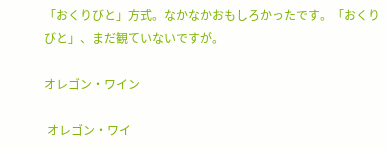「おくりびと」方式。なかなかおもしろかったです。「おくりびと」、まだ観ていないですが。

オレゴン・ワイン

 オレゴン・ワイ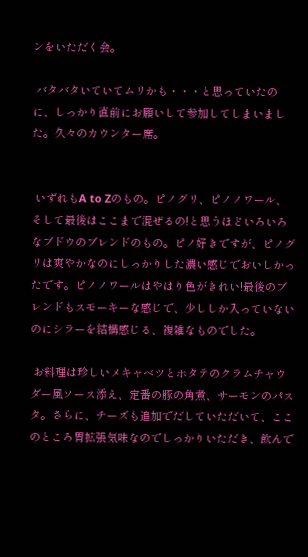ンをいただく会。

 バタバタいていてムリかも・・・と思っていたのに、しっかり直前にお願いして参加してしまいました。久々のカウンター席。


 いずれもA to Zのもの。ピノグリ、ピノノワール、そして最後はここまで混ぜるの!と思うほどいろいろなブドウのブレンドのもの。ピノ好きですが、ピノグリは爽やかなのにしっかりした濃い感じでおいしかったです。ピノノワールはやはり色がきれい!最後のブレンドもスモーキーな感じで、少ししか入っていないのにシラーを結構感じる、複雑なものでした。

 お料理は珍しいメキャベツとホタテのクラムチャウダー風ソース添え、定番の豚の角煮、サーモンのパスタ。さらに、チーズも追加でだしていただいて、ここのところ胃拡張気味なのでしっかりいただき、飲んで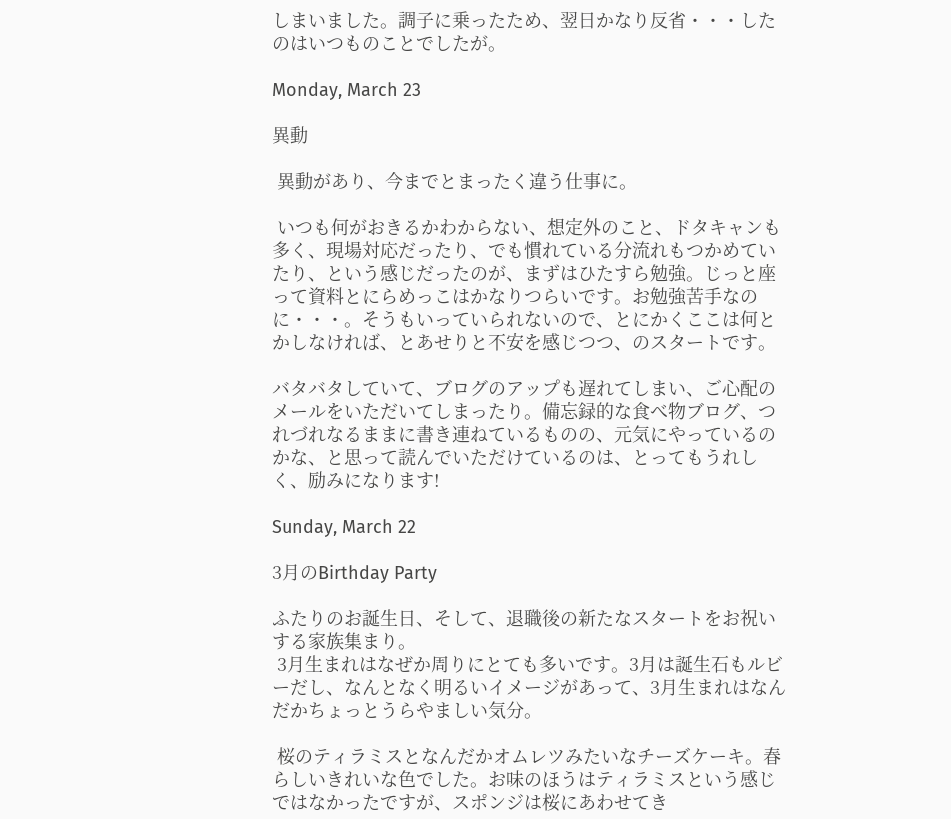しまいました。調子に乗ったため、翌日かなり反省・・・したのはいつものことでしたが。

Monday, March 23

異動

 異動があり、今までとまったく違う仕事に。

 いつも何がおきるかわからない、想定外のこと、ドタキャンも多く、現場対応だったり、でも慣れている分流れもつかめていたり、という感じだったのが、まずはひたすら勉強。じっと座って資料とにらめっこはかなりつらいです。お勉強苦手なのに・・・。そうもいっていられないので、とにかくここは何とかしなければ、とあせりと不安を感じつつ、のスタートです。

バタバタしていて、ブログのアップも遅れてしまい、ご心配のメールをいただいてしまったり。備忘録的な食べ物ブログ、つれづれなるままに書き連ねているものの、元気にやっているのかな、と思って読んでいただけているのは、とってもうれしく、励みになります!

Sunday, March 22

3月のBirthday Party

ふたりのお誕生日、そして、退職後の新たなスタートをお祝いする家族集まり。
 3月生まれはなぜか周りにとても多いです。3月は誕生石もルビーだし、なんとなく明るいイメージがあって、3月生まれはなんだかちょっとうらやましい気分。

 桜のティラミスとなんだかオムレツみたいなチーズケーキ。春らしいきれいな色でした。お味のほうはティラミスという感じではなかったですが、スポンジは桜にあわせてき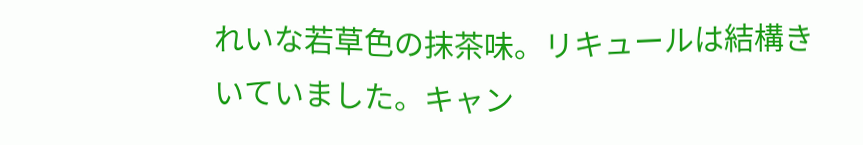れいな若草色の抹茶味。リキュールは結構きいていました。キャン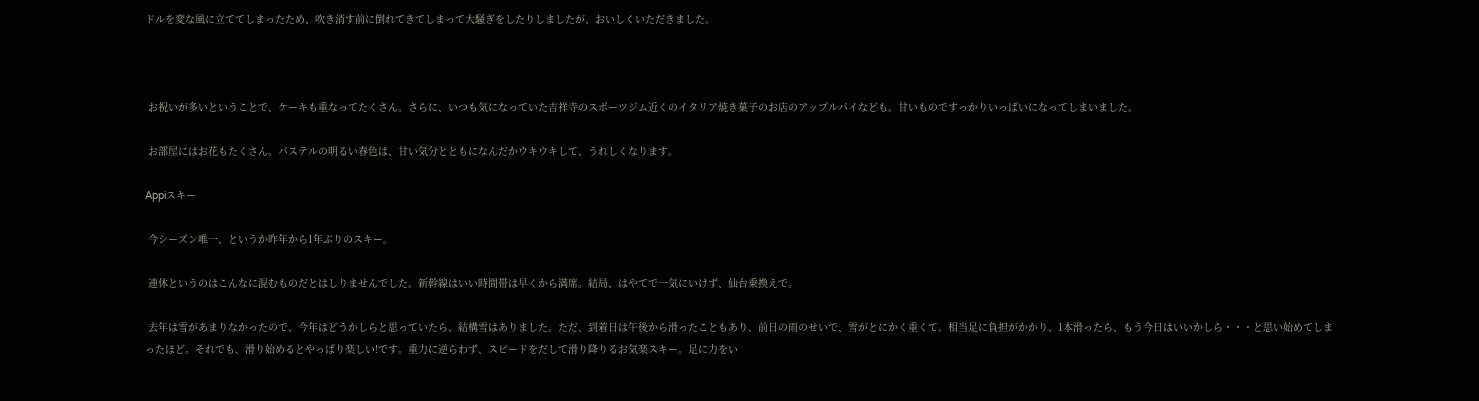ドルを変な風に立ててしまったため、吹き消す前に倒れてきてしまって大騒ぎをしたりしましたが、おいしくいただきました。



 お祝いが多いということで、ケーキも重なってたくさん。さらに、いつも気になっていた吉祥寺のスポーツジム近くのイタリア焼き菓子のお店のアップルパイなども。甘いものですっかりいっぱいになってしまいました。

 お部屋にはお花もたくさん。パステルの明るい春色は、甘い気分とともになんだかウキウキして、うれしくなります。

Appiスキー

 今シーズン唯一、というか昨年から1年ぶりのスキー。

 連休というのはこんなに混むものだとはしりませんでした。新幹線はいい時間帯は早くから満席。結局、はやてで一気にいけず、仙台乗換えで。

 去年は雪があまりなかったので、今年はどうかしらと思っていたら、結構雪はありました。ただ、到着日は午後から滑ったこともあり、前日の雨のせいで、雪がとにかく重くて。相当足に負担がかかり、1本滑ったら、もう今日はいいかしら・・・と思い始めてしまったほど。それでも、滑り始めるとやっぱり楽しい!です。重力に逆らわず、スピードをだして滑り降りるお気楽スキー。足に力をい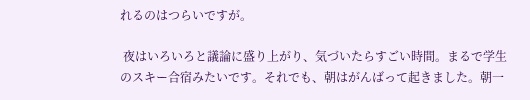れるのはつらいですが。

 夜はいろいろと議論に盛り上がり、気づいたらすごい時間。まるで学生のスキー合宿みたいです。それでも、朝はがんばって起きました。朝一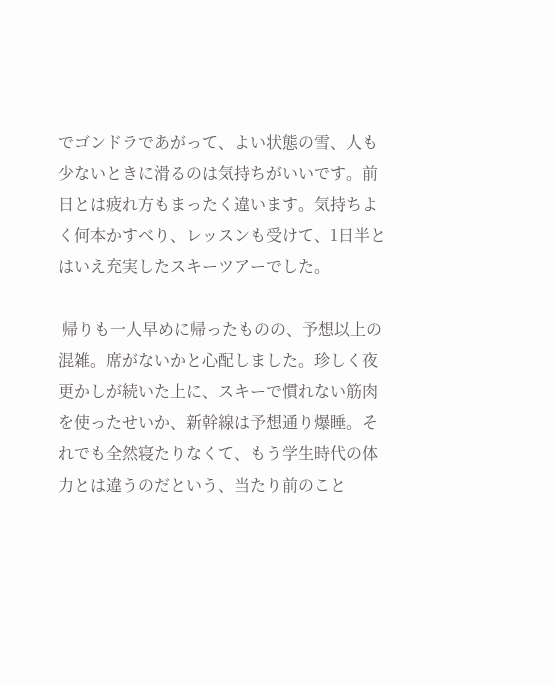でゴンドラであがって、よい状態の雪、人も少ないときに滑るのは気持ちがいいです。前日とは疲れ方もまったく違います。気持ちよく何本かすべり、レッスンも受けて、1日半とはいえ充実したスキーツアーでした。

 帰りも一人早めに帰ったものの、予想以上の混雑。席がないかと心配しました。珍しく夜更かしが続いた上に、スキーで慣れない筋肉を使ったせいか、新幹線は予想通り爆睡。それでも全然寝たりなくて、もう学生時代の体力とは違うのだという、当たり前のこと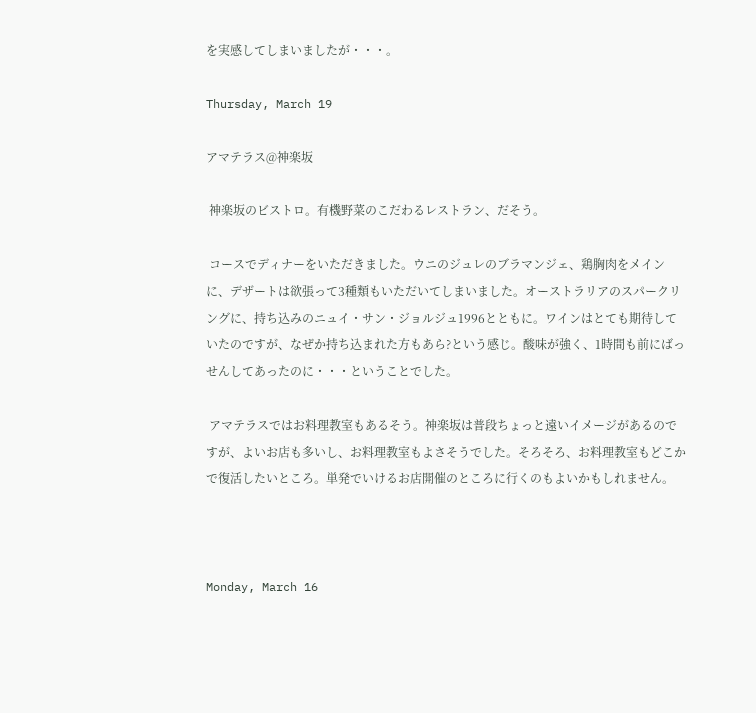を実感してしまいましたが・・・。

Thursday, March 19

アマテラス@神楽坂

 神楽坂のビストロ。有機野菜のこだわるレストラン、だそう。

 コースでディナーをいただきました。ウニのジュレのブラマンジェ、鶏胸肉をメインに、デザートは欲張って3種類もいただいてしまいました。オーストラリアのスパークリングに、持ち込みのニュイ・サン・ジョルジュ1996とともに。ワインはとても期待していたのですが、なぜか持ち込まれた方もあら?という感じ。酸味が強く、1時間も前にばっせんしてあったのに・・・ということでした。

 アマテラスではお料理教室もあるそう。神楽坂は普段ちょっと遠いイメージがあるのですが、よいお店も多いし、お料理教室もよさそうでした。そろそろ、お料理教室もどこかで復活したいところ。単発でいけるお店開催のところに行くのもよいかもしれません。



Monday, March 16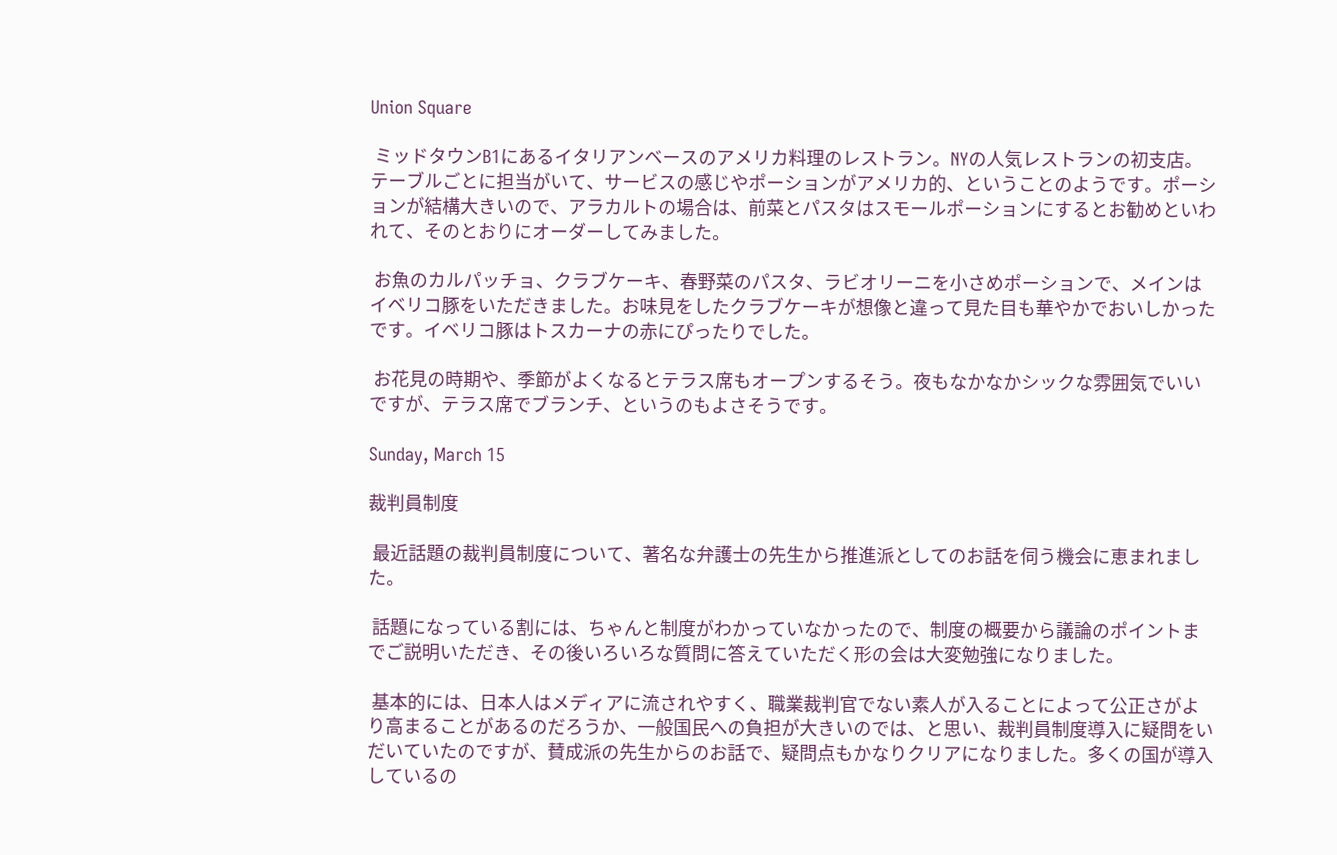Union Square

 ミッドタウンB1にあるイタリアンベースのアメリカ料理のレストラン。NYの人気レストランの初支店。テーブルごとに担当がいて、サービスの感じやポーションがアメリカ的、ということのようです。ポーションが結構大きいので、アラカルトの場合は、前菜とパスタはスモールポーションにするとお勧めといわれて、そのとおりにオーダーしてみました。

 お魚のカルパッチョ、クラブケーキ、春野菜のパスタ、ラビオリーニを小さめポーションで、メインはイベリコ豚をいただきました。お味見をしたクラブケーキが想像と違って見た目も華やかでおいしかったです。イベリコ豚はトスカーナの赤にぴったりでした。

 お花見の時期や、季節がよくなるとテラス席もオープンするそう。夜もなかなかシックな雰囲気でいいですが、テラス席でブランチ、というのもよさそうです。

Sunday, March 15

裁判員制度

 最近話題の裁判員制度について、著名な弁護士の先生から推進派としてのお話を伺う機会に恵まれました。

 話題になっている割には、ちゃんと制度がわかっていなかったので、制度の概要から議論のポイントまでご説明いただき、その後いろいろな質問に答えていただく形の会は大変勉強になりました。

 基本的には、日本人はメディアに流されやすく、職業裁判官でない素人が入ることによって公正さがより高まることがあるのだろうか、一般国民への負担が大きいのでは、と思い、裁判員制度導入に疑問をいだいていたのですが、賛成派の先生からのお話で、疑問点もかなりクリアになりました。多くの国が導入しているの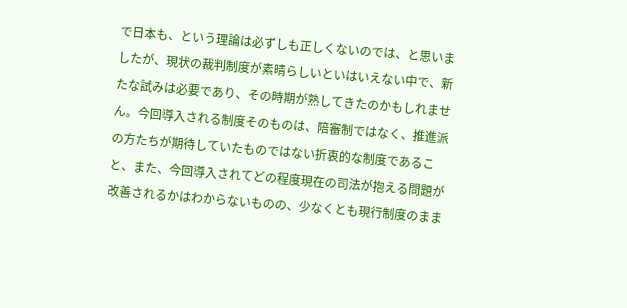で日本も、という理論は必ずしも正しくないのでは、と思いましたが、現状の裁判制度が素晴らしいといはいえない中で、新たな試みは必要であり、その時期が熟してきたのかもしれません。今回導入される制度そのものは、陪審制ではなく、推進派の方たちが期待していたものではない折衷的な制度であること、また、今回導入されてどの程度現在の司法が抱える問題が改善されるかはわからないものの、少なくとも現行制度のまま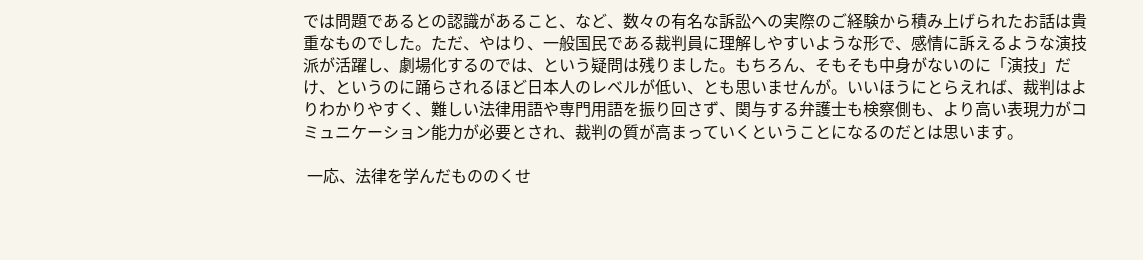では問題であるとの認識があること、など、数々の有名な訴訟への実際のご経験から積み上げられたお話は貴重なものでした。ただ、やはり、一般国民である裁判員に理解しやすいような形で、感情に訴えるような演技派が活躍し、劇場化するのでは、という疑問は残りました。もちろん、そもそも中身がないのに「演技」だけ、というのに踊らされるほど日本人のレベルが低い、とも思いませんが。いいほうにとらえれば、裁判はよりわかりやすく、難しい法律用語や専門用語を振り回さず、関与する弁護士も検察側も、より高い表現力がコミュニケーション能力が必要とされ、裁判の質が高まっていくということになるのだとは思います。

 一応、法律を学んだもののくせ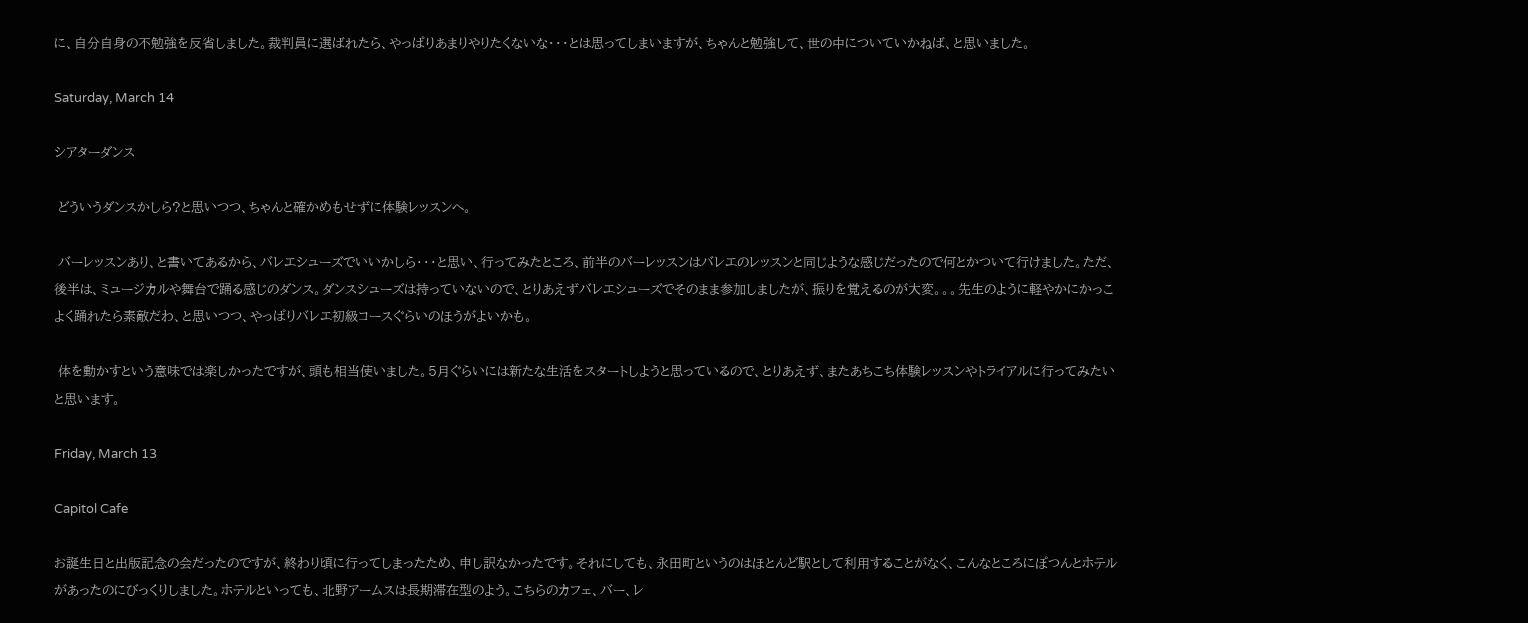に、自分自身の不勉強を反省しました。裁判員に選ばれたら、やっぱりあまりやりたくないな・・・とは思ってしまいますが、ちゃんと勉強して、世の中についていかねば、と思いました。

Saturday, March 14

シアターダンス

 どういうダンスかしら?と思いつつ、ちゃんと確かめもせずに体験レッスンへ。

 バーレッスンあり、と書いてあるから、バレエシューズでいいかしら・・・と思い、行ってみたところ、前半のバーレッスンはバレエのレッスンと同じような感じだったので何とかついて行けました。ただ、後半は、ミュージカルや舞台で踊る感じのダンス。ダンスシューズは持っていないので、とりあえずバレエシューズでそのまま参加しましたが、振りを覚えるのが大変。。。先生のように軽やかにかっこよく踊れたら素敵だわ、と思いつつ、やっぱりバレエ初級コースぐらいのほうがよいかも。

 体を動かすという意味では楽しかったですが、頭も相当使いました。5月ぐらいには新たな生活をスタートしようと思っているので、とりあえず、またあちこち体験レッスンやトライアルに行ってみたいと思います。

Friday, March 13

Capitol Cafe

お誕生日と出版記念の会だったのですが、終わり頃に行ってしまったため、申し訳なかったです。それにしても、永田町というのはほとんど駅として利用することがなく、こんなところにぽつんとホテルがあったのにびっくりしました。ホテルといっても、北野アームスは長期滞在型のよう。こちらのカフェ、バー、レ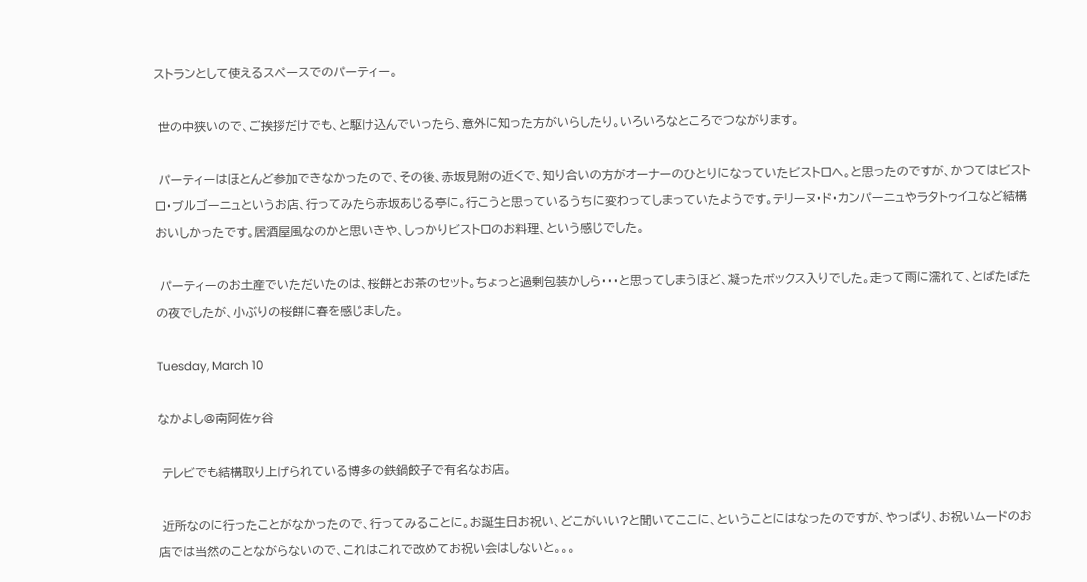ストランとして使えるスペースでのパーティー。

 世の中狭いので、ご挨拶だけでも、と駆け込んでいったら、意外に知った方がいらしたり。いろいろなところでつながります。

 パーティーはほとんど参加できなかったので、その後、赤坂見附の近くで、知り合いの方がオーナーのひとりになっていたビストロへ。と思ったのですが、かつてはビストロ・ブルゴーニュというお店、行ってみたら赤坂あじる亭に。行こうと思っているうちに変わってしまっていたようです。テリーヌ・ド・カンパーニュやラタトゥイユなど結構おいしかったです。居酒屋風なのかと思いきや、しっかりビストロのお料理、という感じでした。

 パーティーのお土産でいただいたのは、桜餅とお茶のセット。ちょっと過剰包装かしら・・・と思ってしまうほど、凝ったボックス入りでした。走って雨に濡れて、とばたばたの夜でしたが、小ぶりの桜餅に春を感じました。

Tuesday, March 10

なかよし@南阿佐ヶ谷

 テレビでも結構取り上げられている博多の鉄鍋餃子で有名なお店。

 近所なのに行ったことがなかったので、行ってみることに。お誕生日お祝い、どこがいい?と聞いてここに、ということにはなったのですが、やっぱり、お祝いムードのお店では当然のことながらないので、これはこれで改めてお祝い会はしないと。。。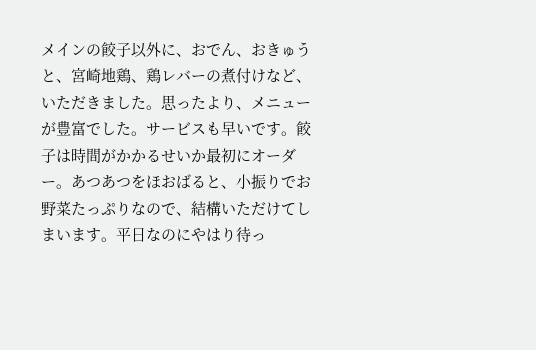メインの餃子以外に、おでん、おきゅうと、宮崎地鶏、鶏レバーの煮付けなど、いただきました。思ったより、メニューが豊富でした。サービスも早いです。餃子は時間がかかるせいか最初にオーダー。あつあつをほおばると、小振りでお野菜たっぷりなので、結構いただけてしまいます。平日なのにやはり待っ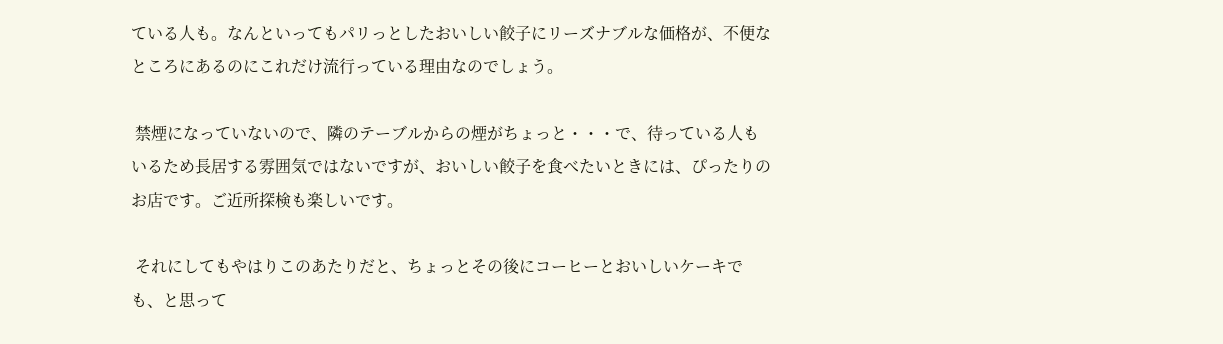ている人も。なんといってもパリっとしたおいしい餃子にリーズナブルな価格が、不便なところにあるのにこれだけ流行っている理由なのでしょう。

 禁煙になっていないので、隣のテーブルからの煙がちょっと・・・で、待っている人もいるため長居する雰囲気ではないですが、おいしい餃子を食べたいときには、ぴったりのお店です。ご近所探検も楽しいです。

 それにしてもやはりこのあたりだと、ちょっとその後にコーヒーとおいしいケーキでも、と思って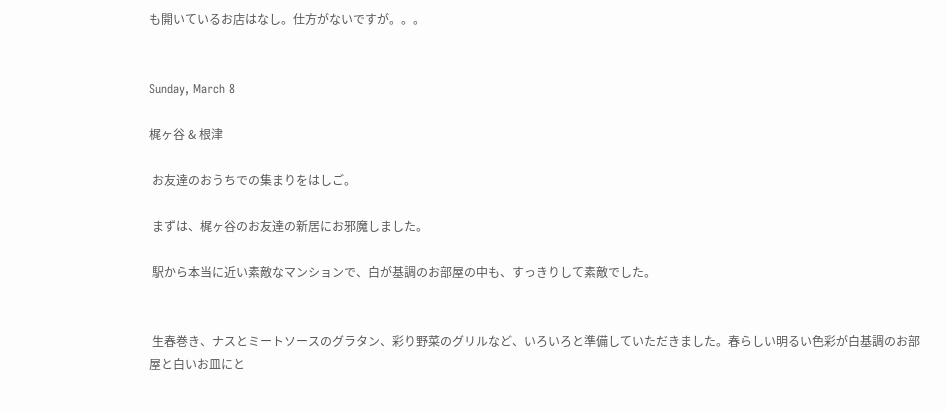も開いているお店はなし。仕方がないですが。。。


Sunday, March 8

梶ヶ谷 & 根津

 お友達のおうちでの集まりをはしご。

 まずは、梶ヶ谷のお友達の新居にお邪魔しました。

 駅から本当に近い素敵なマンションで、白が基調のお部屋の中も、すっきりして素敵でした。


 生春巻き、ナスとミートソースのグラタン、彩り野菜のグリルなど、いろいろと準備していただきました。春らしい明るい色彩が白基調のお部屋と白いお皿にと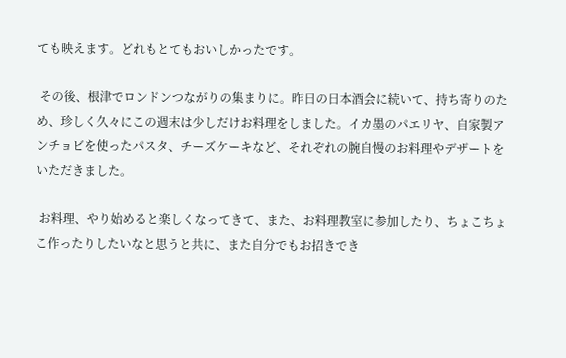ても映えます。どれもとてもおいしかったです。

 その後、根津でロンドンつながりの集まりに。昨日の日本酒会に続いて、持ち寄りのため、珍しく久々にこの週末は少しだけお料理をしました。イカ墨のパエリヤ、自家製アンチョビを使ったパスタ、チーズケーキなど、それぞれの腕自慢のお料理やデザートをいただきました。

 お料理、やり始めると楽しくなってきて、また、お料理教室に参加したり、ちょこちょこ作ったりしたいなと思うと共に、また自分でもお招きでき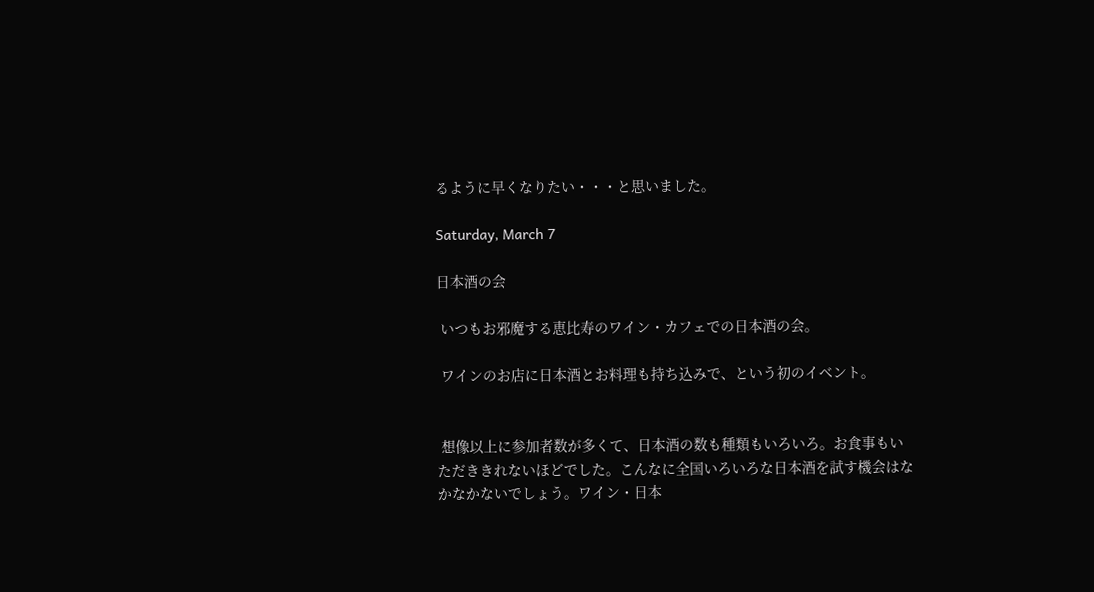るように早くなりたい・・・と思いました。

Saturday, March 7

日本酒の会

 いつもお邪魔する恵比寿のワイン・カフェでの日本酒の会。

 ワインのお店に日本酒とお料理も持ち込みで、という初のイベント。


 想像以上に参加者数が多くて、日本酒の数も種類もいろいろ。お食事もいただききれないほどでした。こんなに全国いろいろな日本酒を試す機会はなかなかないでしょう。ワイン・日本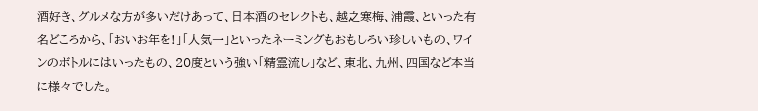酒好き、グルメな方が多いだけあって、日本酒のセレクトも、越之寒梅、浦霞、といった有名どころから、「おいお年を!」「人気一」といったネーミングもおもしろい珍しいもの、ワインのボトルにはいったもの、20度という強い「精霊流し」など、東北、九州、四国など本当に様々でした。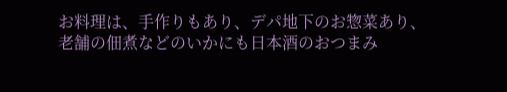お料理は、手作りもあり、デパ地下のお惣菜あり、老舗の佃煮などのいかにも日本酒のおつまみ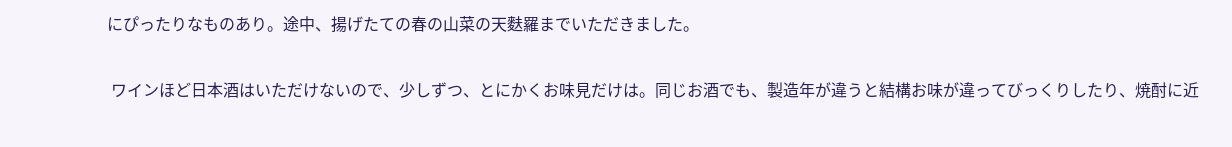にぴったりなものあり。途中、揚げたての春の山菜の天麩羅までいただきました。

 ワインほど日本酒はいただけないので、少しずつ、とにかくお味見だけは。同じお酒でも、製造年が違うと結構お味が違ってびっくりしたり、焼酎に近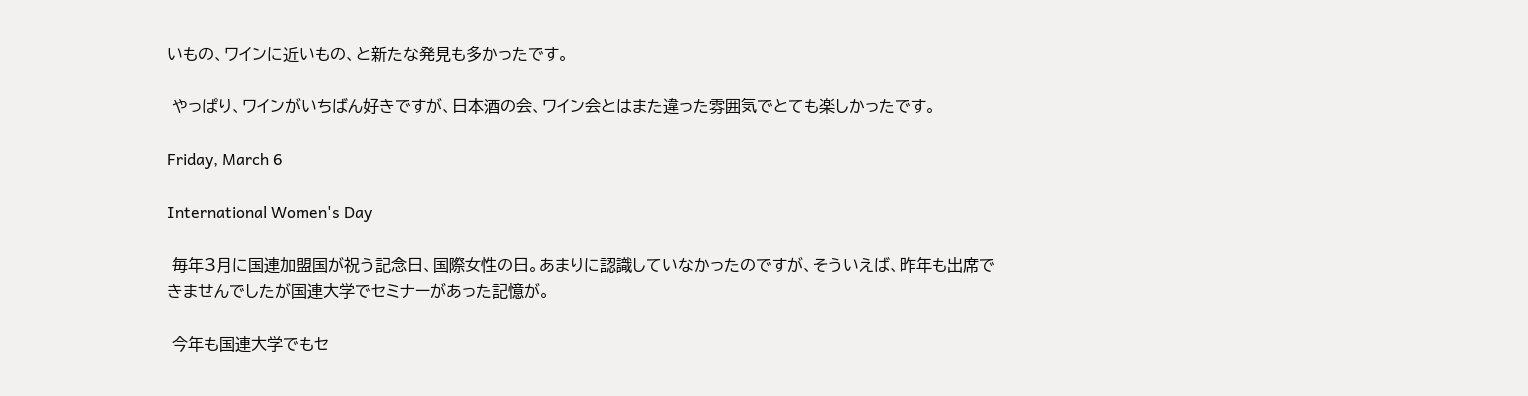いもの、ワインに近いもの、と新たな発見も多かったです。

 やっぱり、ワインがいちばん好きですが、日本酒の会、ワイン会とはまた違った雰囲気でとても楽しかったです。

Friday, March 6

International Women's Day

 毎年3月に国連加盟国が祝う記念日、国際女性の日。あまりに認識していなかったのですが、そういえば、昨年も出席できませんでしたが国連大学でセミナーがあった記憶が。

 今年も国連大学でもセ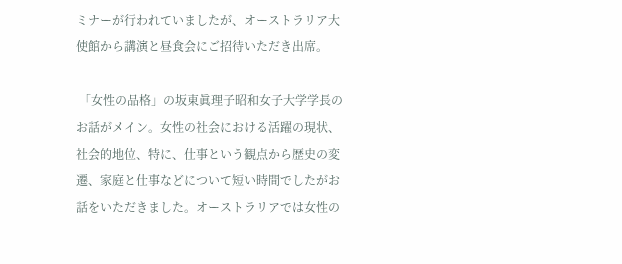ミナーが行われていましたが、オーストラリア大使館から講演と昼食会にご招待いただき出席。

 「女性の品格」の坂東眞理子昭和女子大学学長のお話がメイン。女性の社会における活躍の現状、社会的地位、特に、仕事という観点から歴史の変遷、家庭と仕事などについて短い時間でしたがお話をいただきました。オーストラリアでは女性の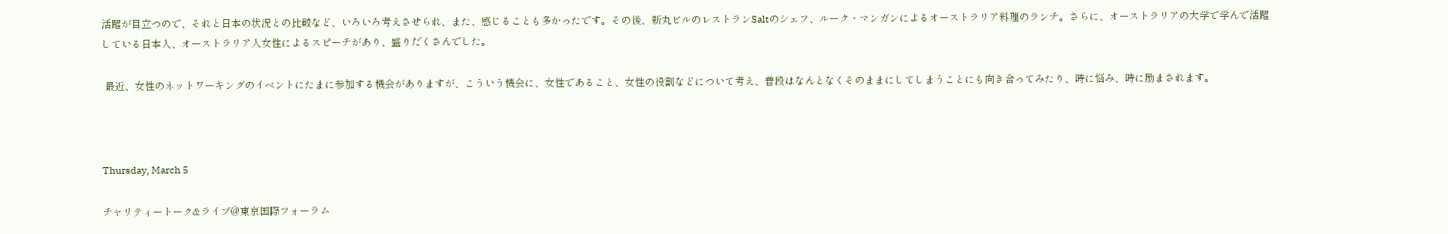活躍が目立つので、それと日本の状況との比較など、いろいろ考えさせられ、また、感じることも多かったです。その後、新丸ビルのレストランSaltのシェフ、ルーク・マンガンによるオーストラリア料理のランチ。さらに、オーストラリアの大学で学んで活躍している日本人、オーストラリア人女性によるスピーチがあり、盛りだくさんでした。

 最近、女性のネットワーキングのイベントにたまに参加する機会がありますが、こういう機会に、女性であること、女性の役割などについて考え、普段はなんとなくそのままにしてしまうことにも向き合ってみたり、時に悩み、時に励まされます。



Thursday, March 5

チャリティートーク&ライブ@東京国際フォーラム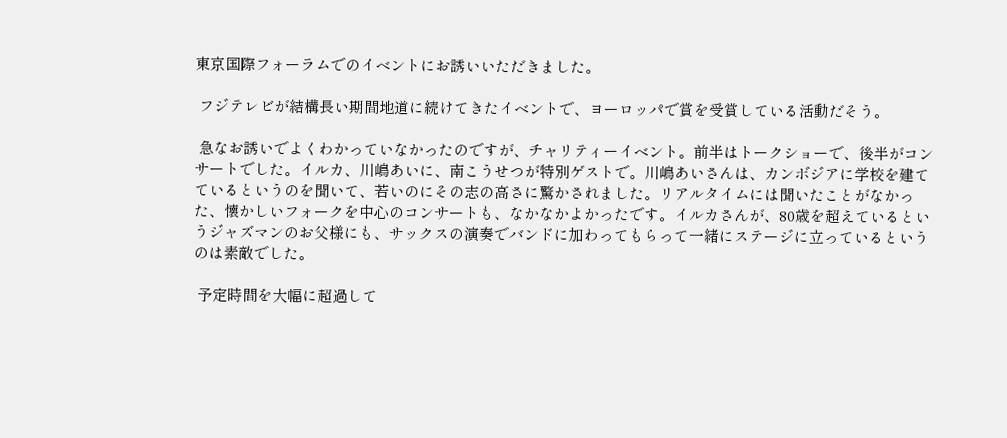東京国際フォーラムでのイベントにお誘いいただきました。

 フジテレビが結構長い期間地道に続けてきたイベントで、ヨーロッパで賞を受賞している活動だそう。

 急なお誘いでよくわかっていなかったのですが、チャリティーイベント。前半はトークショーで、後半がコンサートでした。イルカ、川嶋あいに、南こうせつが特別ゲストで。川嶋あいさんは、カンボジアに学校を建てているというのを聞いて、若いのにその志の高さに驚かされました。リアルタイムには聞いたことがなかった、懐かしいフォークを中心のコンサートも、なかなかよかったです。イルカさんが、80歳を超えているというジャズマンのお父様にも、サックスの演奏でバンドに加わってもらって一緒にステージに立っているというのは素敵でした。

 予定時間を大幅に超過して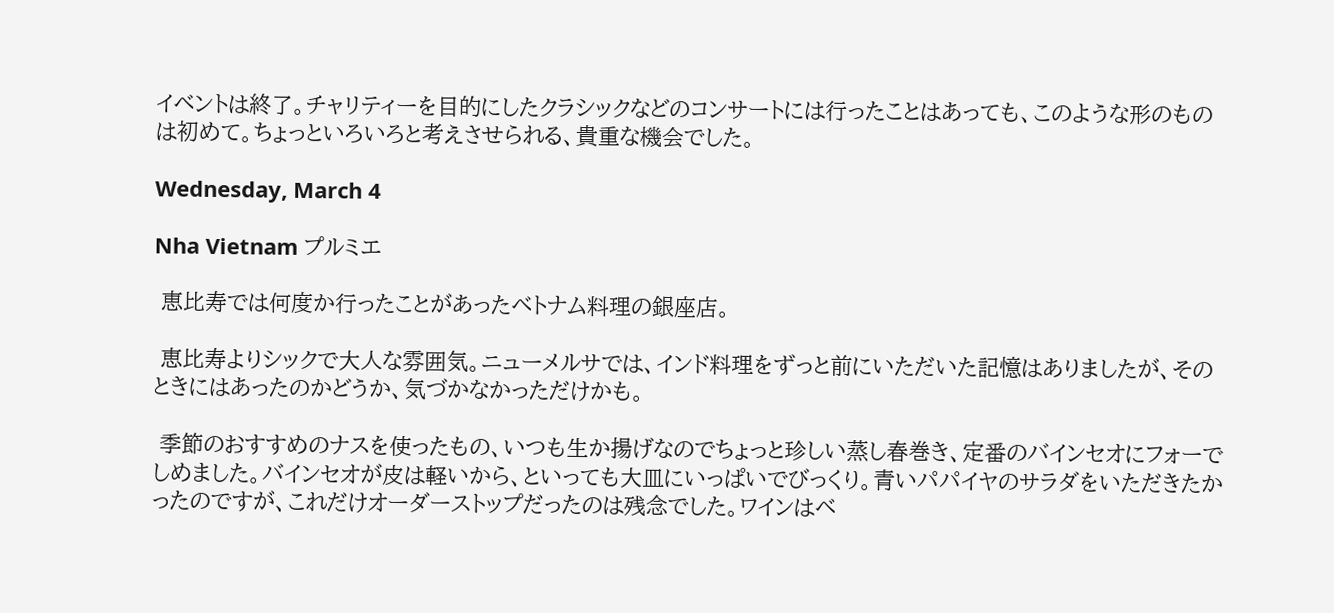イベントは終了。チャリティーを目的にしたクラシックなどのコンサートには行ったことはあっても、このような形のものは初めて。ちょっといろいろと考えさせられる、貴重な機会でした。

Wednesday, March 4

Nha Vietnam プルミエ

 恵比寿では何度か行ったことがあったベトナム料理の銀座店。

 恵比寿よりシックで大人な雰囲気。ニューメルサでは、インド料理をずっと前にいただいた記憶はありましたが、そのときにはあったのかどうか、気づかなかっただけかも。

 季節のおすすめのナスを使ったもの、いつも生か揚げなのでちょっと珍しい蒸し春巻き、定番のバインセオにフォーでしめました。バインセオが皮は軽いから、といっても大皿にいっぱいでびっくり。青いパパイヤのサラダをいただきたかったのですが、これだけオーダーストップだったのは残念でした。ワインはベ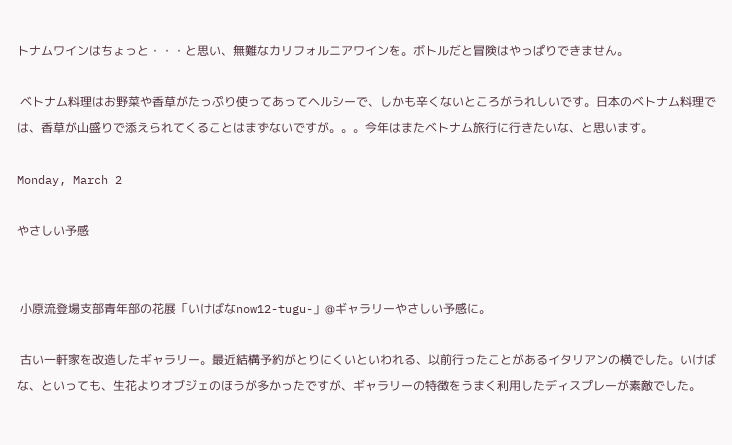トナムワインはちょっと・・・と思い、無難なカリフォルニアワインを。ボトルだと冒険はやっぱりできません。

 ベトナム料理はお野菜や香草がたっぷり使ってあってヘルシーで、しかも辛くないところがうれしいです。日本のベトナム料理では、香草が山盛りで添えられてくることはまずないですが。。。今年はまたベトナム旅行に行きたいな、と思います。

Monday, March 2

やさしい予感


 小原流登場支部青年部の花展「いけばなnow12-tugu-」@ギャラリーやさしい予感に。

 古い一軒家を改造したギャラリー。最近結構予約がとりにくいといわれる、以前行ったことがあるイタリアンの横でした。いけばな、といっても、生花よりオブジェのほうが多かったですが、ギャラリーの特徴をうまく利用したディスプレーが素敵でした。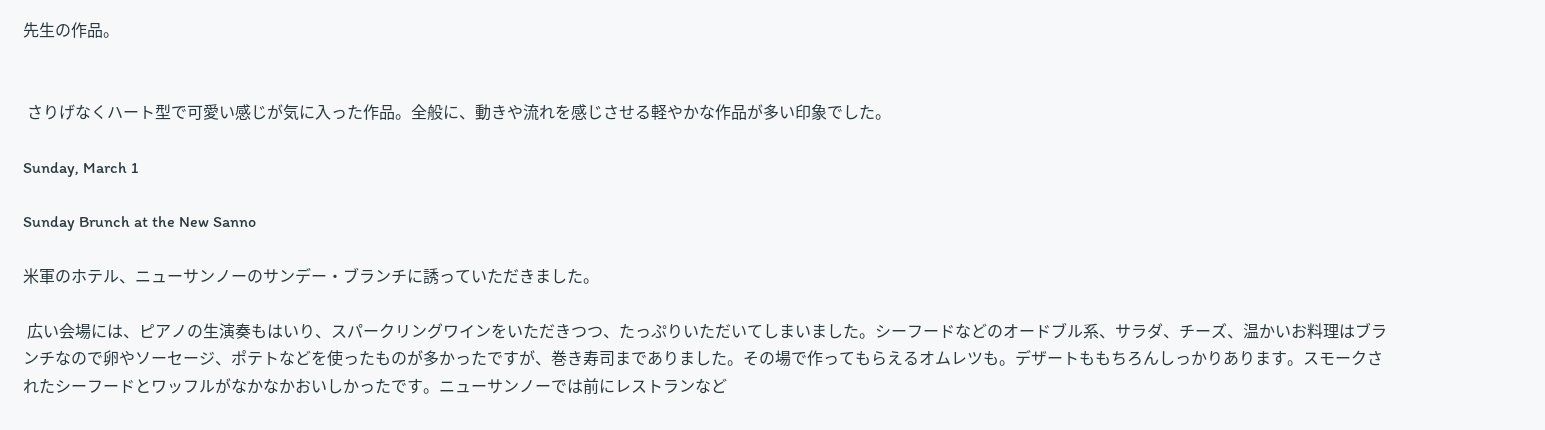先生の作品。


 さりげなくハート型で可愛い感じが気に入った作品。全般に、動きや流れを感じさせる軽やかな作品が多い印象でした。

Sunday, March 1

Sunday Brunch at the New Sanno

米軍のホテル、ニューサンノーのサンデー・ブランチに誘っていただきました。

 広い会場には、ピアノの生演奏もはいり、スパークリングワインをいただきつつ、たっぷりいただいてしまいました。シーフードなどのオードブル系、サラダ、チーズ、温かいお料理はブランチなので卵やソーセージ、ポテトなどを使ったものが多かったですが、巻き寿司までありました。その場で作ってもらえるオムレツも。デザートももちろんしっかりあります。スモークされたシーフードとワッフルがなかなかおいしかったです。ニューサンノーでは前にレストランなど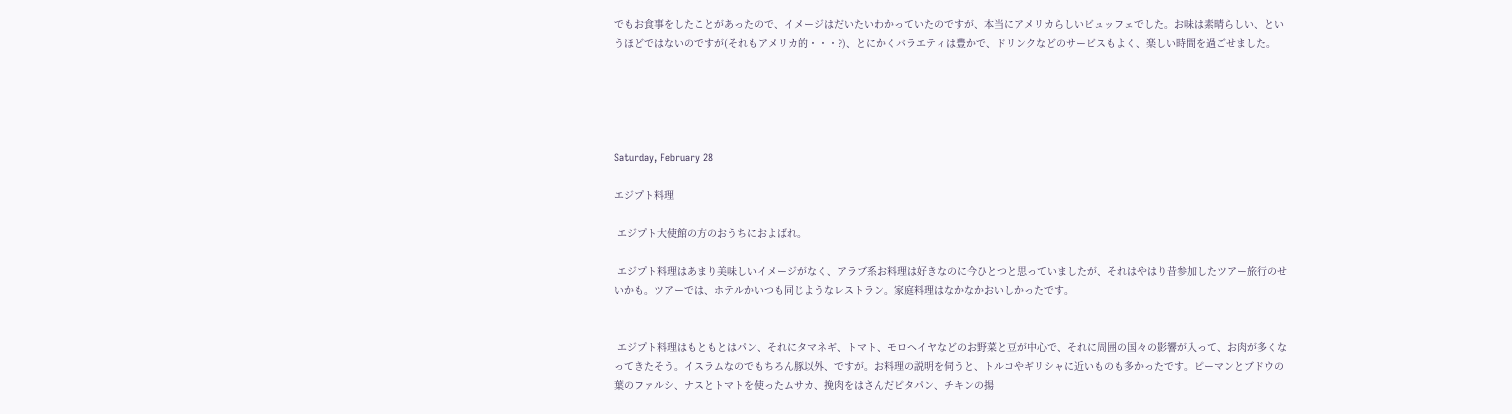でもお食事をしたことがあったので、イメージはだいたいわかっていたのですが、本当にアメリカらしいビュッフェでした。お味は素晴らしい、というほどではないのですが(それもアメリカ的・・・?)、とにかくバラエティは豊かで、ドリンクなどのサービスもよく、楽しい時間を過ごせました。





Saturday, February 28

エジプト料理

 エジプト大使館の方のおうちにおよばれ。

 エジプト料理はあまり美味しいイメージがなく、アラブ系お料理は好きなのに今ひとつと思っていましたが、それはやはり昔参加したツアー旅行のせいかも。ツアーでは、ホテルかいつも同じようなレストラン。家庭料理はなかなかおいしかったです。


 エジプト料理はもともとはパン、それにタマネギ、トマト、モロヘイヤなどのお野菜と豆が中心で、それに周囲の国々の影響が入って、お肉が多くなってきたそう。イスラムなのでもちろん豚以外、ですが。お料理の説明を伺うと、トルコやギリシャに近いものも多かったです。ピーマンとブドウの葉のファルシ、ナスとトマトを使ったムサカ、挽肉をはさんだピタパン、チキンの揚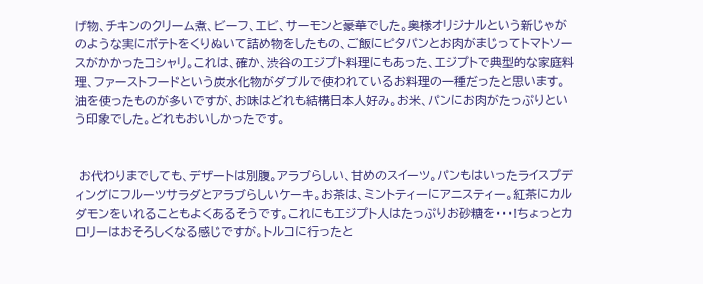げ物、チキンのクリーム煮、ビーフ、エビ、サーモンと豪華でした。奥様オリジナルという新じゃがのような実にポテトをくりぬいて詰め物をしたもの、ご飯にピタパンとお肉がまじってトマトソースがかかったコシャリ。これは、確か、渋谷のエジプト料理にもあった、エジプトで典型的な家庭料理、ファーストフードという炭水化物がダブルで使われているお料理の一種だったと思います。油を使ったものが多いですが、お味はどれも結構日本人好み。お米、パンにお肉がたっぷりという印象でした。どれもおいしかったです。


 お代わりまでしても、デザートは別腹。アラブらしい、甘めのスイーツ。パンもはいったライスプディングにフルーツサラダとアラブらしいケーキ。お茶は、ミントティーにアニスティー。紅茶にカルダモンをいれることもよくあるそうです。これにもエジプト人はたっぷりお砂糖を・・・!ちょっとカロリーはおそろしくなる感じですが。トルコに行ったと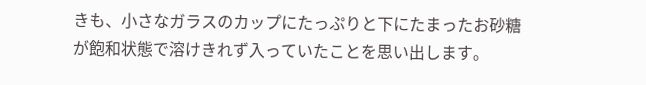きも、小さなガラスのカップにたっぷりと下にたまったお砂糖が飽和状態で溶けきれず入っていたことを思い出します。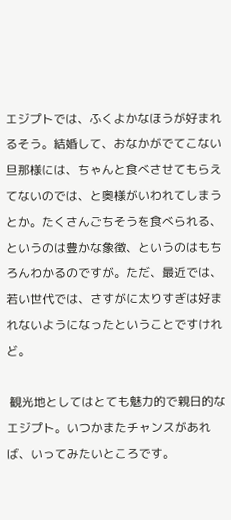エジプトでは、ふくよかなほうが好まれるそう。結婚して、おなかがでてこない旦那様には、ちゃんと食べさせてもらえてないのでは、と奥様がいわれてしまうとか。たくさんごちそうを食べられる、というのは豊かな象徴、というのはもちろんわかるのですが。ただ、最近では、若い世代では、さすがに太りすぎは好まれないようになったということですけれど。

 観光地としてはとても魅力的で親日的なエジプト。いつかまたチャンスがあれば、いってみたいところです。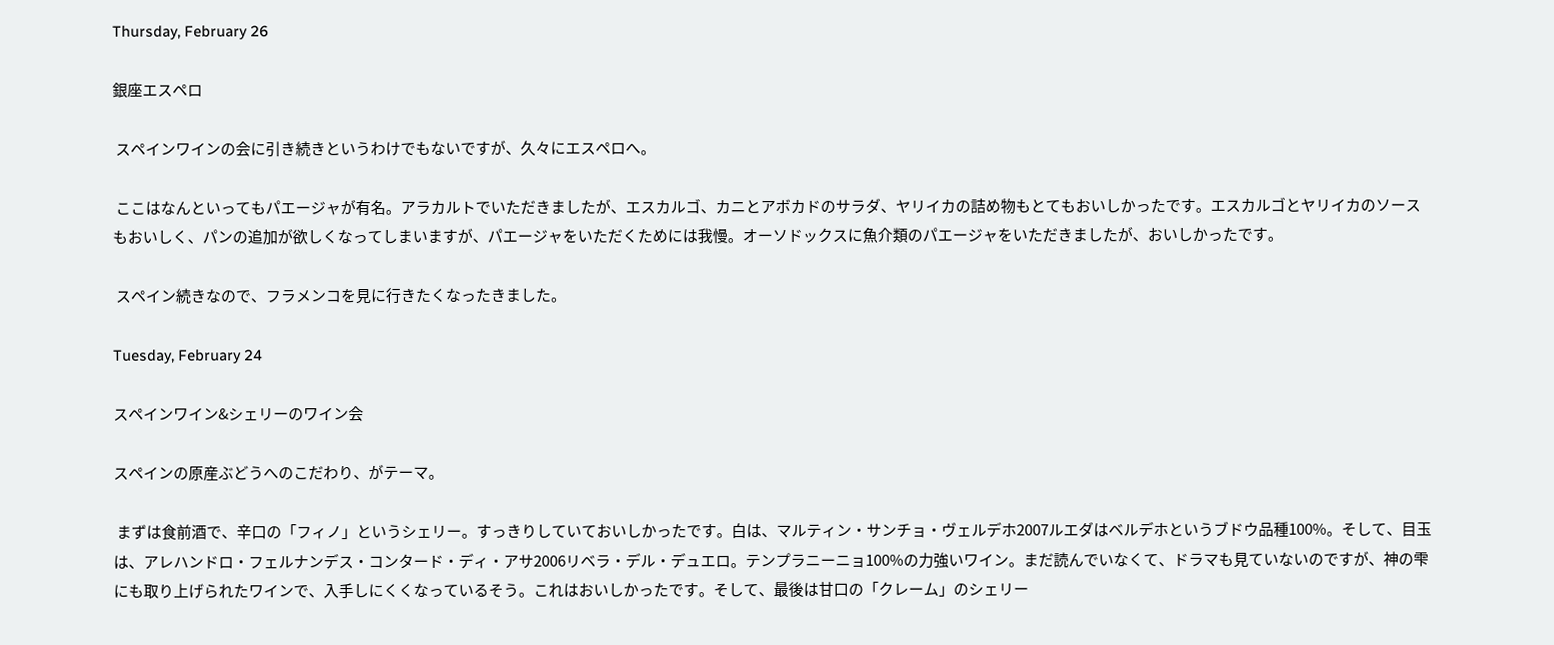Thursday, February 26

銀座エスペロ

 スペインワインの会に引き続きというわけでもないですが、久々にエスペロへ。

 ここはなんといってもパエージャが有名。アラカルトでいただきましたが、エスカルゴ、カニとアボカドのサラダ、ヤリイカの詰め物もとてもおいしかったです。エスカルゴとヤリイカのソースもおいしく、パンの追加が欲しくなってしまいますが、パエージャをいただくためには我慢。オーソドックスに魚介類のパエージャをいただきましたが、おいしかったです。

 スペイン続きなので、フラメンコを見に行きたくなったきました。

Tuesday, February 24

スペインワイン&シェリーのワイン会

スペインの原産ぶどうへのこだわり、がテーマ。

 まずは食前酒で、辛口の「フィノ」というシェリー。すっきりしていておいしかったです。白は、マルティン・サンチョ・ヴェルデホ2007ルエダはベルデホというブドウ品種100%。そして、目玉は、アレハンドロ・フェルナンデス・コンタード・ディ・アサ2006リベラ・デル・デュエロ。テンプラニーニョ100%の力強いワイン。まだ読んでいなくて、ドラマも見ていないのですが、神の雫にも取り上げられたワインで、入手しにくくなっているそう。これはおいしかったです。そして、最後は甘口の「クレーム」のシェリー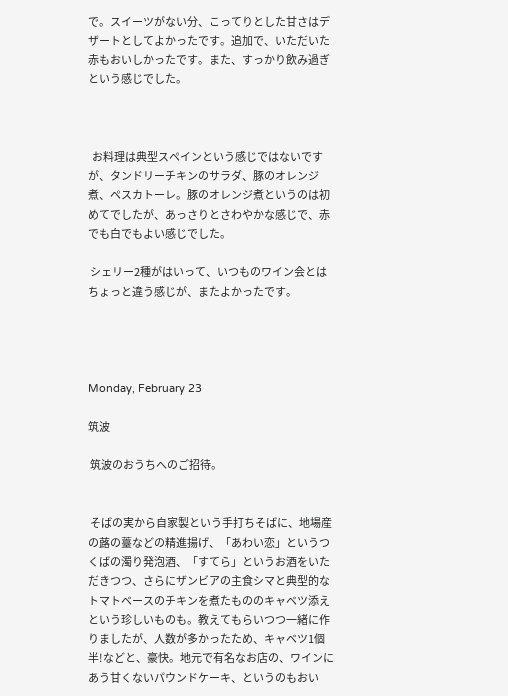で。スイーツがない分、こってりとした甘さはデザートとしてよかったです。追加で、いただいた赤もおいしかったです。また、すっかり飲み過ぎという感じでした。



  お料理は典型スペインという感じではないですが、タンドリーチキンのサラダ、豚のオレンジ煮、ペスカトーレ。豚のオレンジ煮というのは初めてでしたが、あっさりとさわやかな感じで、赤でも白でもよい感じでした。

 シェリー2種がはいって、いつものワイン会とはちょっと違う感じが、またよかったです。




Monday, February 23

筑波

 筑波のおうちへのご招待。


 そばの実から自家製という手打ちそばに、地場産の蕗の薹などの精進揚げ、「あわい恋」というつくばの濁り発泡酒、「すてら」というお酒をいただきつつ、さらにザンビアの主食シマと典型的なトマトベースのチキンを煮たもののキャベツ添えという珍しいものも。教えてもらいつつ一緒に作りましたが、人数が多かったため、キャベツ1個半!などと、豪快。地元で有名なお店の、ワインにあう甘くないパウンドケーキ、というのもおい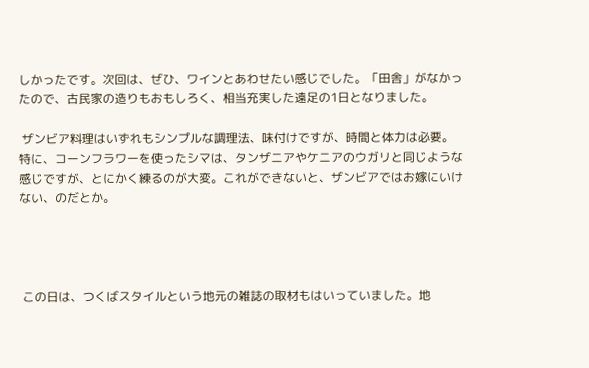しかったです。次回は、ぜひ、ワインとあわせたい感じでした。「田舎」がなかったので、古民家の造りもおもしろく、相当充実した遠足の1日となりました。

 ザンビア料理はいずれもシンプルな調理法、味付けですが、時間と体力は必要。特に、コーンフラワーを使ったシマは、タンザニアやケニアのウガリと同じような感じですが、とにかく練るのが大変。これができないと、ザンビアではお嫁にいけない、のだとか。




 この日は、つくばスタイルという地元の雑誌の取材もはいっていました。地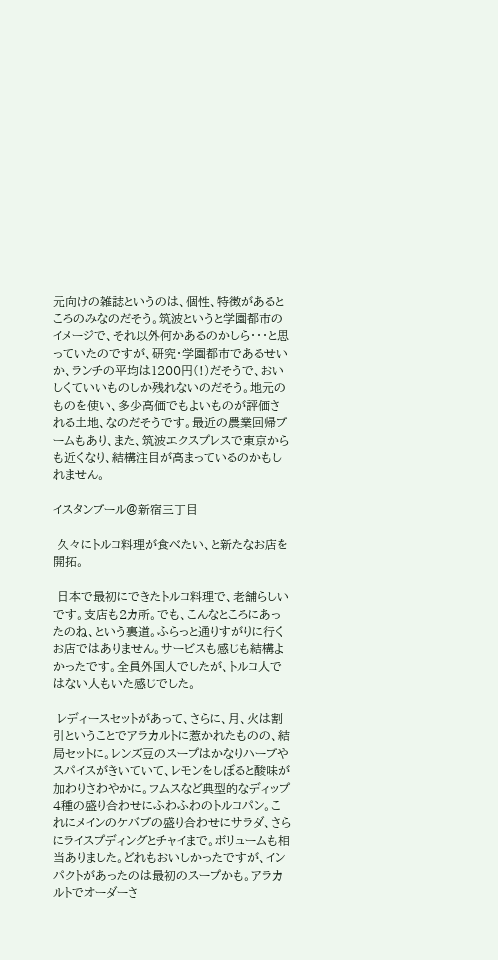元向けの雑誌というのは、個性、特徴があるところのみなのだそう。筑波というと学園都市のイメージで、それ以外何かあるのかしら・・・と思っていたのですが、研究・学園都市であるせいか、ランチの平均は1200円(!)だそうで、おいしくていいものしか残れないのだそう。地元のものを使い、多少高価でもよいものが評価される土地、なのだそうです。最近の農業回帰ブームもあり、また、筑波エクスプレスで東京からも近くなり、結構注目が高まっているのかもしれません。

イスタンブール@新宿三丁目

 久々にトルコ料理が食べたい、と新たなお店を開拓。

 日本で最初にできたトルコ料理で、老舗らしいです。支店も2カ所。でも、こんなところにあったのね、という裏道。ふらっと通りすがりに行くお店ではありません。サービスも感じも結構よかったです。全員外国人でしたが、トルコ人ではない人もいた感じでした。

 レディースセットがあって、さらに、月、火は割引ということでアラカルトに惹かれたものの、結局セットに。レンズ豆のスープはかなりハーブやスパイスがきいていて、レモンをしぼると酸味が加わりさわやかに。フムスなど典型的なディップ4種の盛り合わせにふわふわのトルコパン。これにメインのケバブの盛り合わせにサラダ、さらにライスプディングとチャイまで。ボリュームも相当ありました。どれもおいしかったですが、インパクトがあったのは最初のスープかも。アラカルトでオーダーさ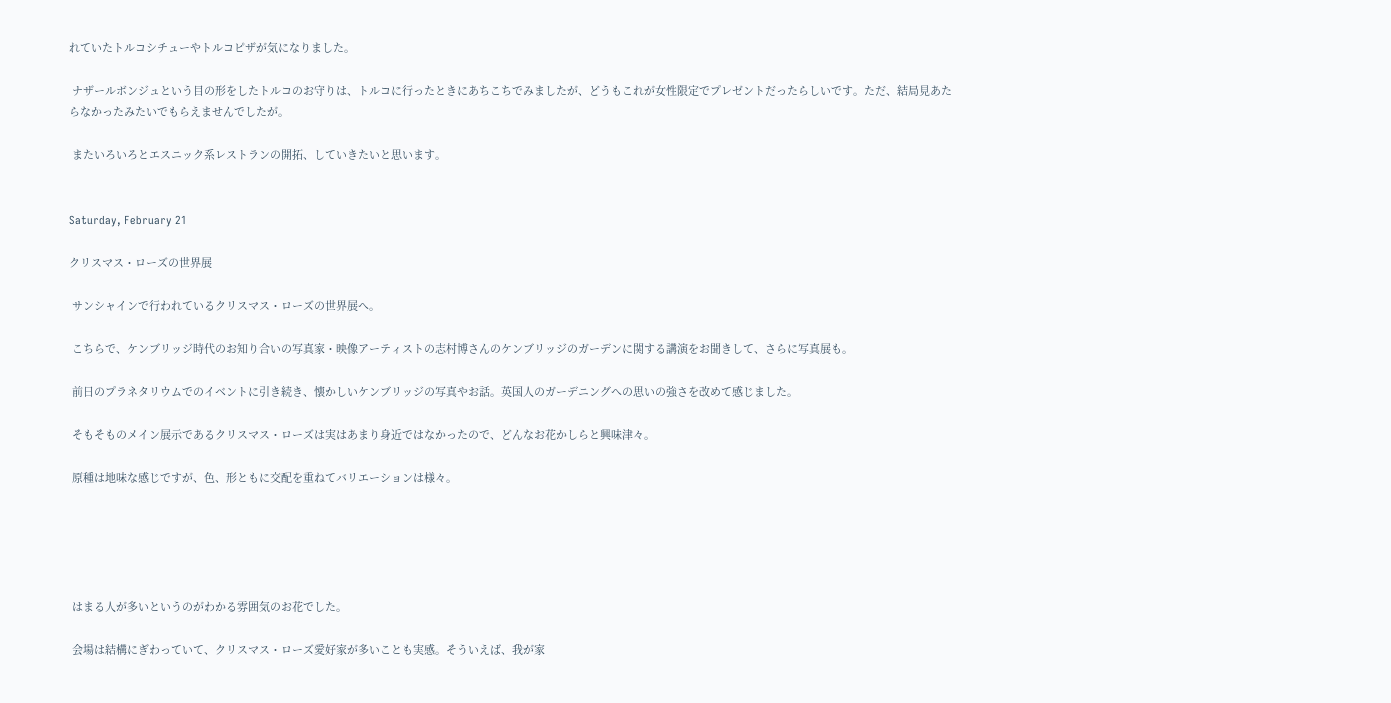れていたトルコシチューやトルコピザが気になりました。

 ナザールボンジュという目の形をしたトルコのお守りは、トルコに行ったときにあちこちでみましたが、どうもこれが女性限定でプレゼントだったらしいです。ただ、結局見あたらなかったみたいでもらえませんでしたが。

 またいろいろとエスニック系レストランの開拓、していきたいと思います。


Saturday, February 21

クリスマス・ローズの世界展

 サンシャインで行われているクリスマス・ローズの世界展へ。

 こちらで、ケンブリッジ時代のお知り合いの写真家・映像アーティストの志村博さんのケンブリッジのガーデンに関する講演をお聞きして、さらに写真展も。

 前日のプラネタリウムでのイベントに引き続き、懐かしいケンブリッジの写真やお話。英国人のガーデニングへの思いの強さを改めて感じました。

 そもそものメイン展示であるクリスマス・ローズは実はあまり身近ではなかったので、どんなお花かしらと興味津々。

 原種は地味な感じですが、色、形ともに交配を重ねてバリエーションは様々。





 はまる人が多いというのがわかる雰囲気のお花でした。

 会場は結構にぎわっていて、クリスマス・ローズ愛好家が多いことも実感。そういえば、我が家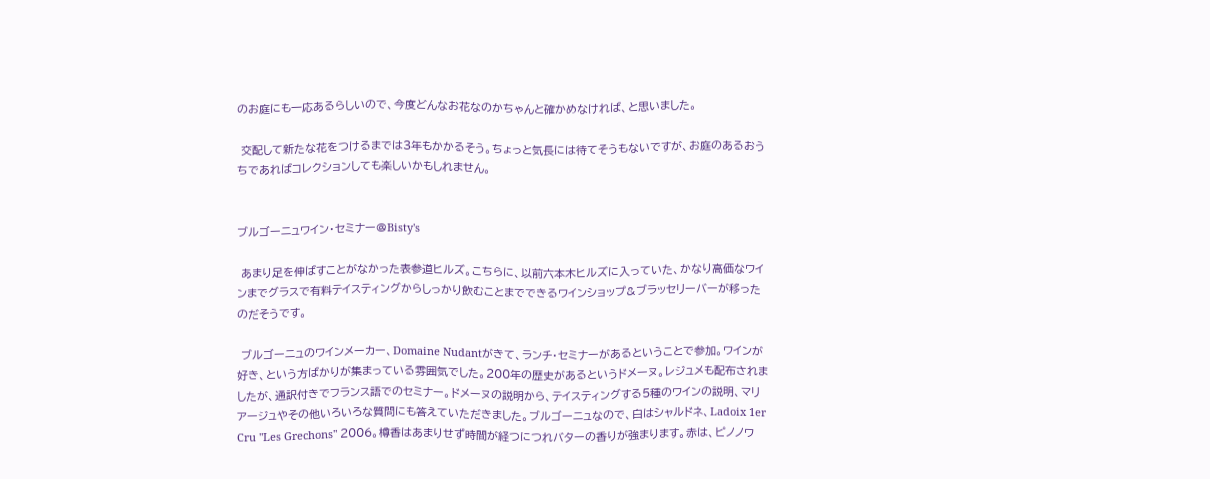のお庭にも一応あるらしいので、今度どんなお花なのかちゃんと確かめなければ、と思いました。

 交配して新たな花をつけるまでは3年もかかるそう。ちょっと気長には待てそうもないですが、お庭のあるおうちであればコレクションしても楽しいかもしれません。


ブルゴーニュワイン・セミナー@Bisty's

 あまり足を伸ばすことがなかった表参道ヒルズ。こちらに、以前六本木ヒルズに入っていた、かなり高価なワインまでグラスで有料テイスティングからしっかり飲むことまでできるワインショップ&ブラッセリーバーが移ったのだそうです。

 ブルゴーニュのワインメーカー、Domaine Nudantがきて、ランチ・セミナーがあるということで参加。ワインが好き、という方ばかりが集まっている雰囲気でした。200年の歴史があるというドメーヌ。レジュメも配布されましたが、通訳付きでフランス語でのセミナー。ドメーヌの説明から、テイスティングする5種のワインの説明、マリアージュやその他いろいろな質問にも答えていただきました。ブルゴーニュなので、白はシャルドネ、Ladoix 1er Cru "Les Grechons" 2006。樽香はあまりせず時間が経つにつれバターの香りが強まります。赤は、ピノノワ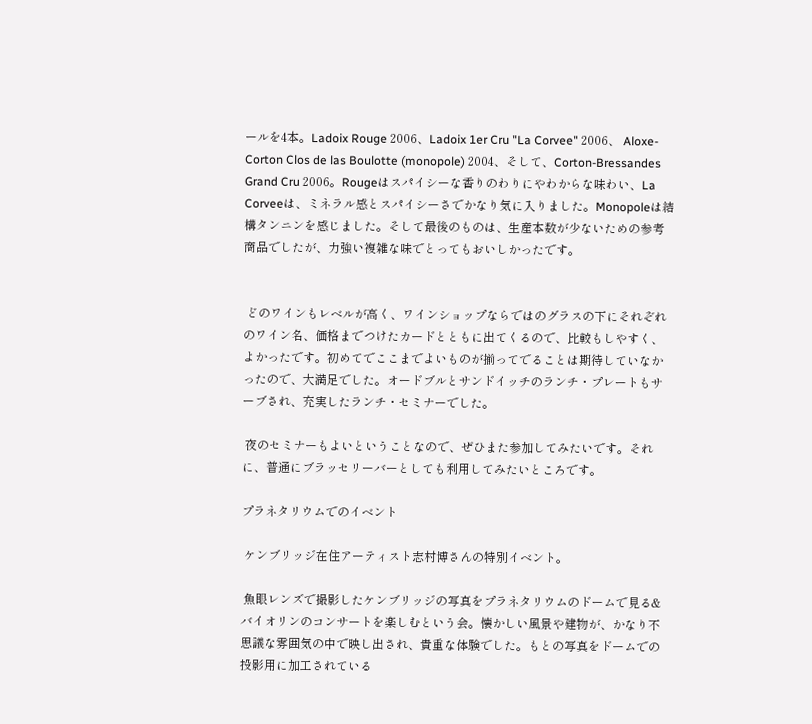ールを4本。Ladoix Rouge 2006、Ladoix 1er Cru "La Corvee" 2006、 Aloxe-Corton Clos de las Boulotte (monopole) 2004、そして、Corton-Bressandes Grand Cru 2006。Rougeはスパイシーな香りのわりにやわからな味わい、La Corveeは、ミネラル感とスパイシーさでかなり気に入りました。Monopoleは結構タンニンを感じました。そして最後のものは、生産本数が少ないための参考商品でしたが、力強い複雑な味でとってもおいしかったです。


 どのワインもレベルが高く、ワインショップならではのグラスの下にそれぞれのワイン名、価格までつけたカードとともに出てくるので、比較もしやすく、よかったです。初めてでここまでよいものが揃ってでることは期待していなかったので、大満足でした。オードブルとサンドイッチのランチ・プレートもサーブされ、充実したランチ・セミナーでした。

 夜のセミナーもよいということなので、ぜひまた参加してみたいです。それに、普通にブラッセリーバーとしても利用してみたいところです。

プラネタリウムでのイベント

 ケンブリッジ在住アーティスト志村博さんの特別イベント。

 魚眼レンズで撮影したケンブリッジの写真をプラネタリウムのドームで見る&バイオリンのコンサートを楽しむという会。懐かしい風景や建物が、かなり不思議な雰囲気の中で映し出され、貴重な体験でした。もとの写真をドームでの投影用に加工されている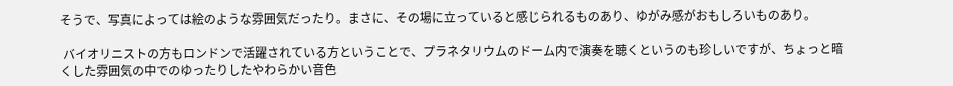そうで、写真によっては絵のような雰囲気だったり。まさに、その場に立っていると感じられるものあり、ゆがみ感がおもしろいものあり。

 バイオリニストの方もロンドンで活躍されている方ということで、プラネタリウムのドーム内で演奏を聴くというのも珍しいですが、ちょっと暗くした雰囲気の中でのゆったりしたやわらかい音色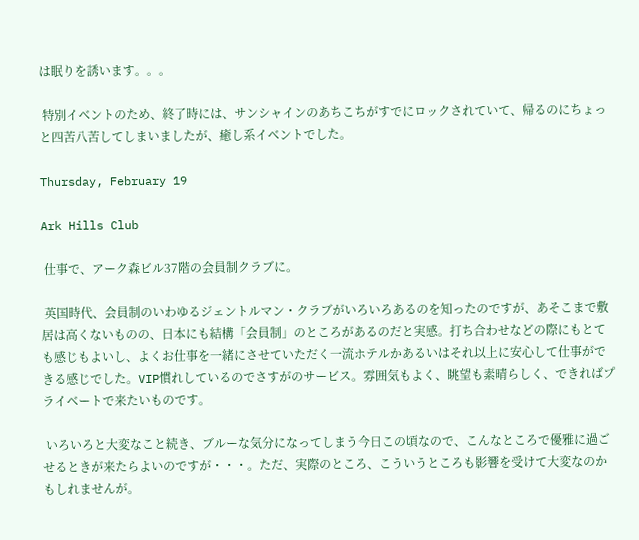は眠りを誘います。。。

 特別イベントのため、終了時には、サンシャインのあちこちがすでにロックされていて、帰るのにちょっと四苦八苦してしまいましたが、癒し系イベントでした。

Thursday, February 19

Ark Hills Club

 仕事で、アーク森ビル37階の会員制クラブに。

 英国時代、会員制のいわゆるジェントルマン・クラブがいろいろあるのを知ったのですが、あそこまで敷居は高くないものの、日本にも結構「会員制」のところがあるのだと実感。打ち合わせなどの際にもとても感じもよいし、よくお仕事を一緒にさせていただく一流ホテルかあるいはそれ以上に安心して仕事ができる感じでした。VIP慣れしているのでさすがのサービス。雰囲気もよく、眺望も素晴らしく、できればプライベートで来たいものです。

 いろいろと大変なこと続き、ブルーな気分になってしまう今日この頃なので、こんなところで優雅に過ごせるときが来たらよいのですが・・・。ただ、実際のところ、こういうところも影響を受けて大変なのかもしれませんが。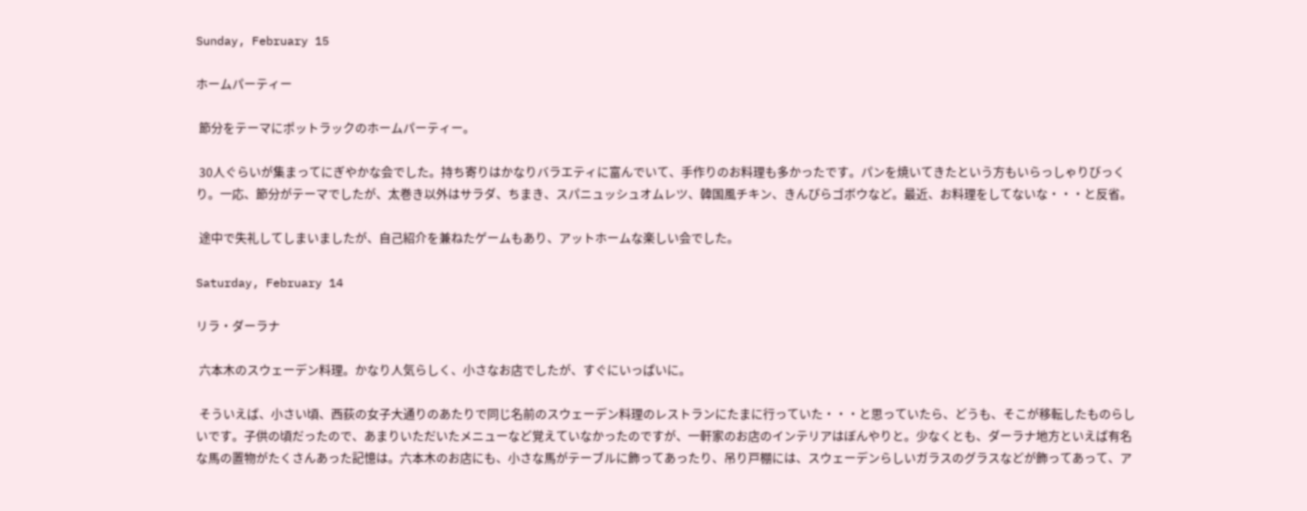Sunday, February 15

ホームパーティー

 節分をテーマにポットラックのホームパーティー。

 30人ぐらいが集まってにぎやかな会でした。持ち寄りはかなりバラエティに富んでいて、手作りのお料理も多かったです。パンを焼いてきたという方もいらっしゃりびっくり。一応、節分がテーマでしたが、太巻き以外はサラダ、ちまき、スパニュッシュオムレツ、韓国風チキン、きんぴらゴボウなど。最近、お料理をしてないな・・・と反省。

 途中で失礼してしまいましたが、自己紹介を兼ねたゲームもあり、アットホームな楽しい会でした。

Saturday, February 14

リラ・ダーラナ

 六本木のスウェーデン料理。かなり人気らしく、小さなお店でしたが、すぐにいっぱいに。

 そういえば、小さい頃、西荻の女子大通りのあたりで同じ名前のスウェーデン料理のレストランにたまに行っていた・・・と思っていたら、どうも、そこが移転したものらしいです。子供の頃だったので、あまりいただいたメニューなど覚えていなかったのですが、一軒家のお店のインテリアはぼんやりと。少なくとも、ダーラナ地方といえば有名な馬の置物がたくさんあった記憶は。六本木のお店にも、小さな馬がテーブルに飾ってあったり、吊り戸棚には、スウェーデンらしいガラスのグラスなどが飾ってあって、ア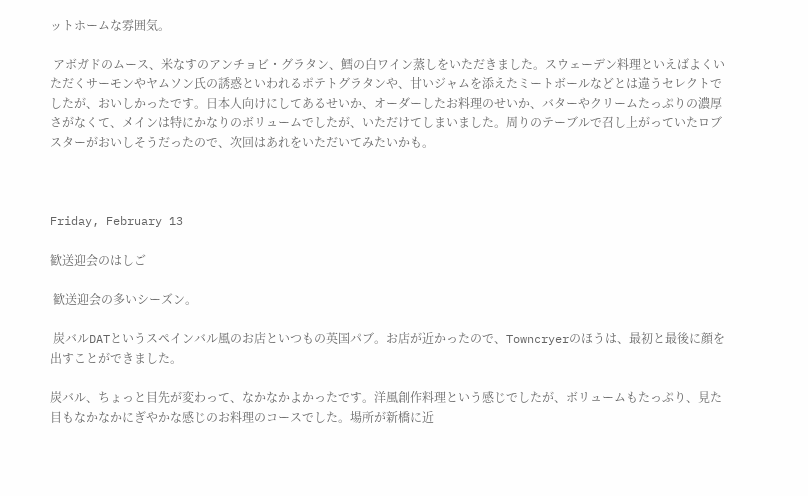ットホームな雰囲気。

 アボガドのムース、米なすのアンチョビ・グラタン、鱈の白ワイン蒸しをいただきました。スウェーデン料理といえばよくいただくサーモンやヤムソン氏の誘惑といわれるポテトグラタンや、甘いジャムを添えたミートボールなどとは違うセレクトでしたが、おいしかったです。日本人向けにしてあるせいか、オーダーしたお料理のせいか、バターやクリームたっぷりの濃厚さがなくて、メインは特にかなりのボリュームでしたが、いただけてしまいました。周りのテーブルで召し上がっていたロブスターがおいしそうだったので、次回はあれをいただいてみたいかも。



Friday, February 13

歓送迎会のはしご

 歓送迎会の多いシーズン。

 炭バルDATというスペインバル風のお店といつもの英国パブ。お店が近かったので、Towncryerのほうは、最初と最後に顔を出すことができました。

炭バル、ちょっと目先が変わって、なかなかよかったです。洋風創作料理という感じでしたが、ボリュームもたっぷり、見た目もなかなかにぎやかな感じのお料理のコースでした。場所が新橋に近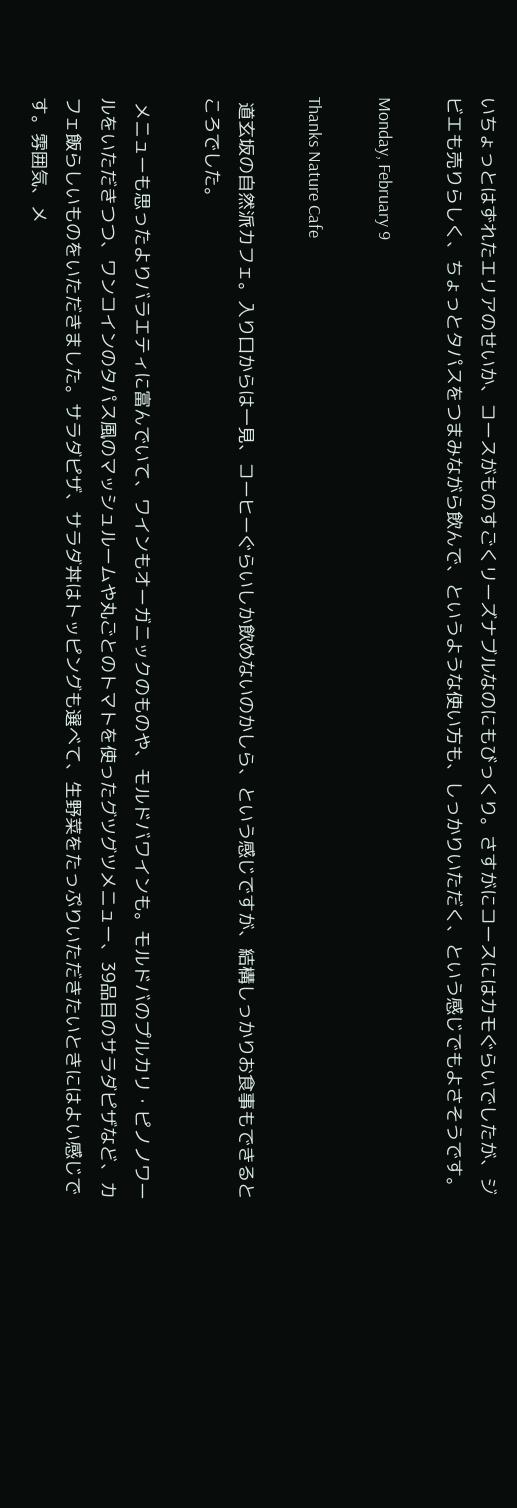いちょっとはずれたエリアのせいか、コースがものすごくリーズナブルなのにもびっくり。さすがにコースにはカモぐらいでしたが、ジビエも売りらしく、ちょっとタパスをつまみながら飲んで、というような使い方も、しっかりいただく、という感じでもよさそうです。

Monday, February 9

Thanks Nature Cafe

 道玄坂の自然派カフェ。入り口からは一見、コーヒーぐらいしか飲めないのかしら、という感じですが、結構しっかりお食事もできるところでした。

 メニューも思ったよりバラエティに富んでいて、ワインもオーガニックのものや、モルドバワインも。モルドバのプルカリ・ピノノワールをいただきつつ、ワンコインのタパス風のマッシュルームや丸ごとのトマトを使ったグツグツメニュー、39品目のサラダピザなど、カフェ飯らしいものをいただきました。サラダピザ、サラダ丼はトッピングも選べて、生野菜をたっぷりいただきたいときにはよい感じです。雰囲気、メ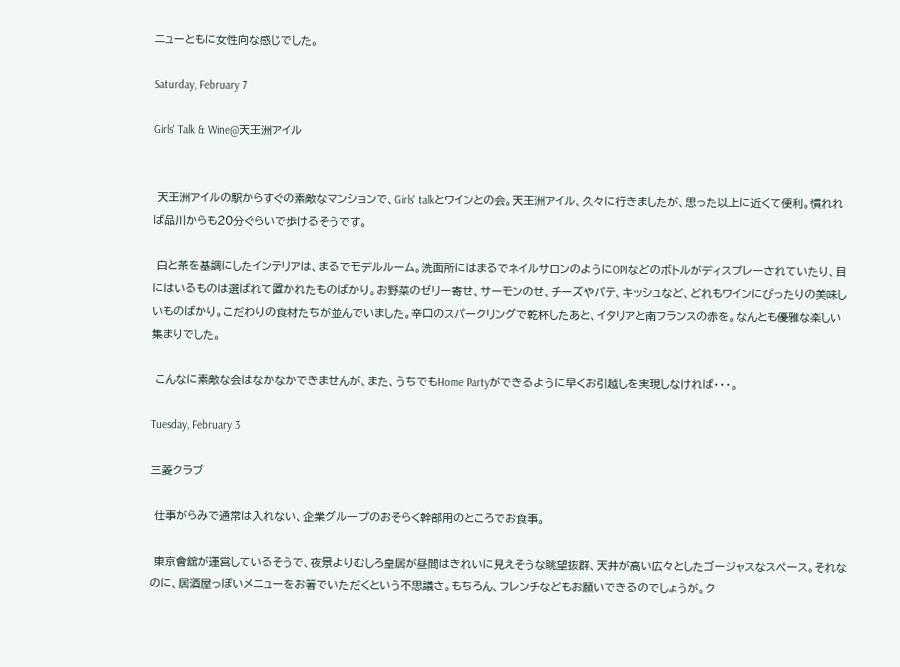ニューともに女性向な感じでした。

Saturday, February 7

Girls' Talk & Wine@天王洲アイル


 天王洲アイルの駅からすぐの素敵なマンションで、Girls' talkとワインとの会。天王洲アイル、久々に行きましたが、思った以上に近くて便利。慣れれば品川からも20分ぐらいで歩けるそうです。

 白と茶を基調にしたインテリアは、まるでモデルルーム。洗面所にはまるでネイルサロンのようにOPIなどのボトルがディスプレーされていたり、目にはいるものは選ばれて置かれたものばかり。お野菜のゼリー寄せ、サーモンのせ、チーズやパテ、キッシュなど、どれもワインにぴったりの美味しいものばかり。こだわりの食材たちが並んでいました。辛口のスパークリングで乾杯したあと、イタリアと南フランスの赤を。なんとも優雅な楽しい集まりでした。

 こんなに素敵な会はなかなかできませんが、また、うちでもHome Partyができるように早くお引越しを実現しなければ・・・。

Tuesday, February 3

三菱クラブ

 仕事がらみで通常は入れない、企業グループのおそらく幹部用のところでお食事。

 東京會舘が運営しているそうで、夜景よりむしろ皇居が昼間はきれいに見えそうな眺望抜群、天井が高い広々としたゴージャスなスペース。それなのに、居酒屋っぽいメニューをお箸でいただくという不思議さ。もちろん、フレンチなどもお願いできるのでしょうが。ク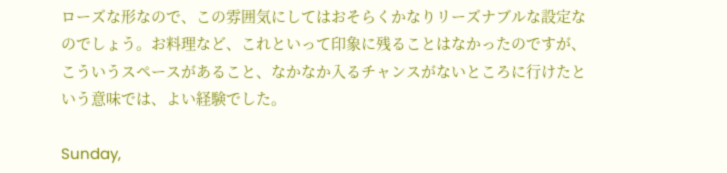ローズな形なので、この雰囲気にしてはおそらくかなりリーズナブルな設定なのでしょう。お料理など、これといって印象に残ることはなかったのですが、こういうスペースがあること、なかなか入るチャンスがないところに行けたという意味では、よい経験でした。

Sunday,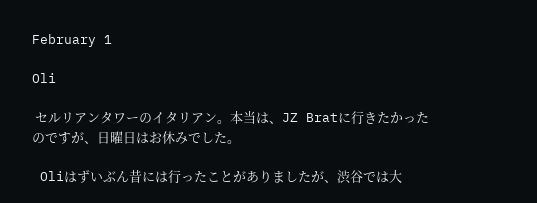February 1

Oli

 セルリアンタワーのイタリアン。本当は、JZ Bratに行きたかったのですが、日曜日はお休みでした。

 Oliはずいぶん昔には行ったことがありましたが、渋谷では大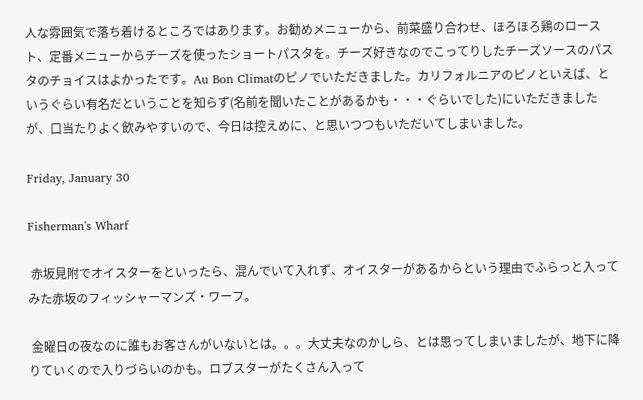人な雰囲気で落ち着けるところではあります。お勧めメニューから、前菜盛り合わせ、ほろほろ鶏のロースト、定番メニューからチーズを使ったショートパスタを。チーズ好きなのでこってりしたチーズソースのパスタのチョイスはよかったです。Au Bon Climatのピノでいただきました。カリフォルニアのピノといえば、というぐらい有名だということを知らず(名前を聞いたことがあるかも・・・ぐらいでした)にいただきましたが、口当たりよく飲みやすいので、今日は控えめに、と思いつつもいただいてしまいました。

Friday, January 30

Fisherman's Wharf

 赤坂見附でオイスターをといったら、混んでいて入れず、オイスターがあるからという理由でふらっと入ってみた赤坂のフィッシャーマンズ・ワーフ。

 金曜日の夜なのに誰もお客さんがいないとは。。。大丈夫なのかしら、とは思ってしまいましたが、地下に降りていくので入りづらいのかも。ロブスターがたくさん入って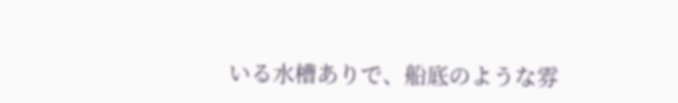いる水槽ありで、船底のような雰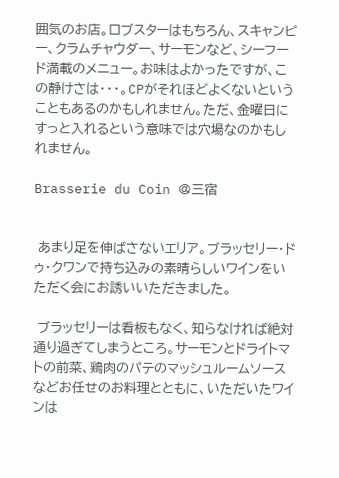囲気のお店。ロブスターはもちろん、スキャンピー、クラムチャウダー、サーモンなど、シーフード満載のメニュー。お味はよかったですが、この静けさは・・・。CPがそれほどよくないということもあるのかもしれません。ただ、金曜日にすっと入れるという意味では穴場なのかもしれません。

Brasserie du Coin @三宿


 あまり足を伸ばさないエリア。ブラッセリー・ドゥ・クワンで持ち込みの素晴らしいワインをいただく会にお誘いいただきました。

 ブラッセリーは看板もなく、知らなければ絶対通り過ぎてしまうところ。サーモンとドライトマトの前菜、鶏肉のパテのマッシュルームソースなどお任せのお料理とともに、いただいたワインは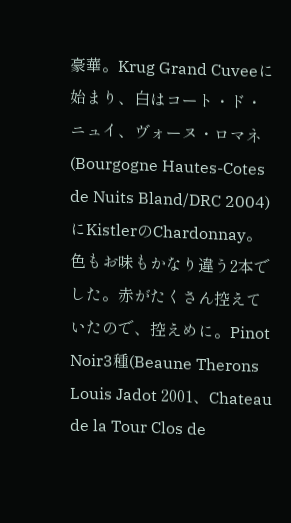豪華。Krug Grand Cuveeに始まり、白はコート・ド・ニュイ、ヴォーヌ・ロマネ(Bourgogne Hautes-Cotes de Nuits Bland/DRC 2004)にKistlerのChardonnay。色もお味もかなり違う2本でした。赤がたくさん控えていたので、控えめに。Pinot Noir3種(Beaune Therons Louis Jadot 2001、Chateau de la Tour Clos de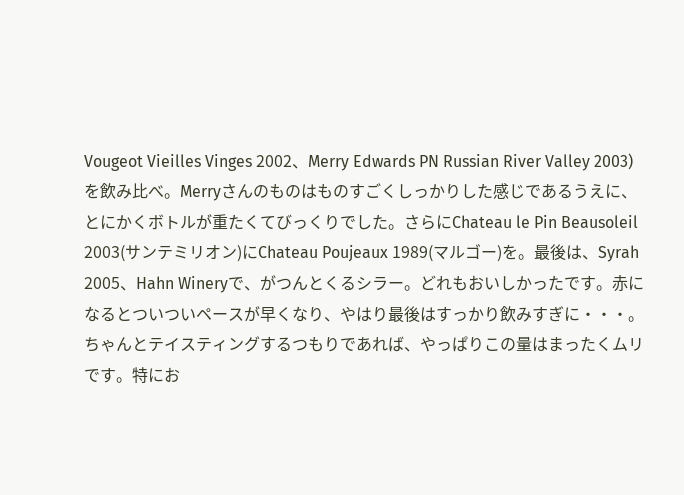Vougeot Vieilles Vinges 2002、Merry Edwards PN Russian River Valley 2003)を飲み比べ。Merryさんのものはものすごくしっかりした感じであるうえに、とにかくボトルが重たくてびっくりでした。さらにChateau le Pin Beausoleil 2003(サンテミリオン)にChateau Poujeaux 1989(マルゴー)を。最後は、Syrah 2005、Hahn Wineryで、がつんとくるシラー。どれもおいしかったです。赤になるとついついペースが早くなり、やはり最後はすっかり飲みすぎに・・・。ちゃんとテイスティングするつもりであれば、やっぱりこの量はまったくムリです。特にお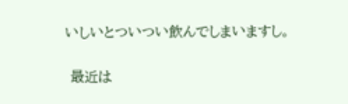いしいとついつい飲んでしまいますし。

 最近は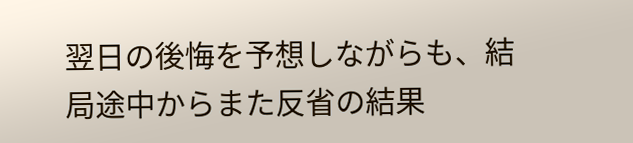翌日の後悔を予想しながらも、結局途中からまた反省の結果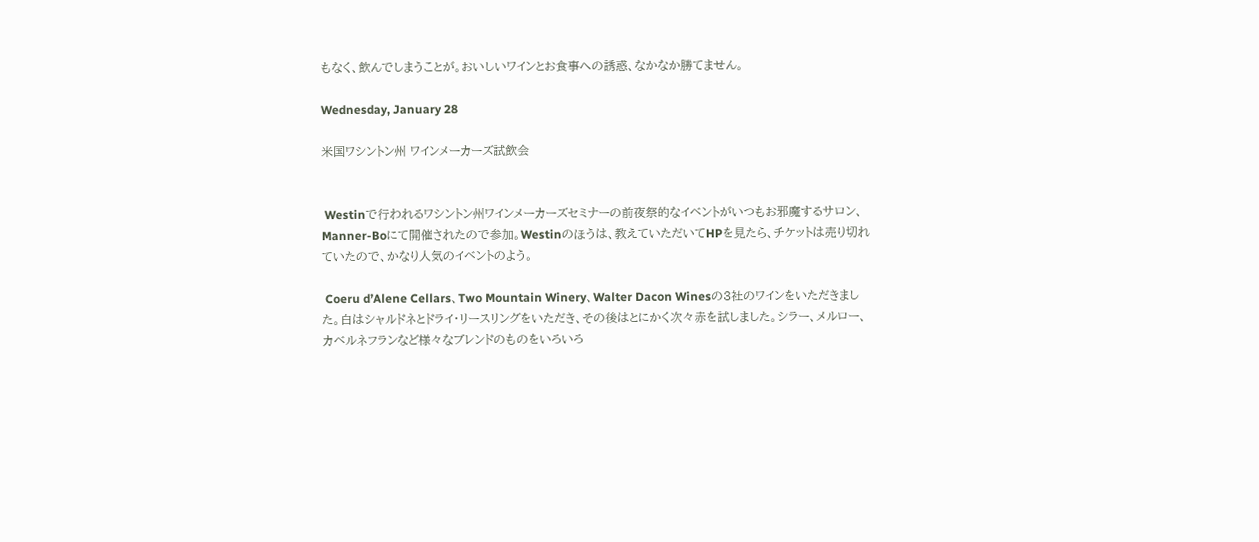もなく、飲んでしまうことが。おいしいワインとお食事への誘惑、なかなか勝てません。

Wednesday, January 28

米国ワシントン州 ワインメーカーズ試飲会


 Westinで行われるワシントン州ワインメーカーズセミナーの前夜祭的なイベントがいつもお邪魔するサロン、Manner-Boにて開催されたので参加。Westinのほうは、教えていただいてHPを見たら、チケットは売り切れていたので、かなり人気のイベントのよう。

 Coeru d’Alene Cellars、Two Mountain Winery、Walter Dacon Winesの3社のワインをいただきました。白はシャルドネとドライ・リースリングをいただき、その後はとにかく次々赤を試しました。シラー、メルロー、カベルネフランなど様々なブレンドのものをいろいろ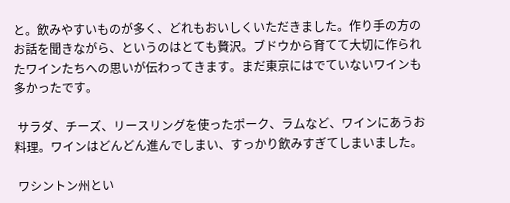と。飲みやすいものが多く、どれもおいしくいただきました。作り手の方のお話を聞きながら、というのはとても贅沢。ブドウから育てて大切に作られたワインたちへの思いが伝わってきます。まだ東京にはでていないワインも多かったです。

 サラダ、チーズ、リースリングを使ったポーク、ラムなど、ワインにあうお料理。ワインはどんどん進んでしまい、すっかり飲みすぎてしまいました。

 ワシントン州とい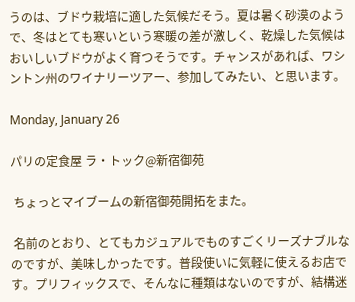うのは、ブドウ栽培に適した気候だそう。夏は暑く砂漠のようで、冬はとても寒いという寒暖の差が激しく、乾燥した気候はおいしいブドウがよく育つそうです。チャンスがあれば、ワシントン州のワイナリーツアー、参加してみたい、と思います。

Monday, January 26

パリの定食屋 ラ・トック@新宿御苑

 ちょっとマイブームの新宿御苑開拓をまた。

 名前のとおり、とてもカジュアルでものすごくリーズナブルなのですが、美味しかったです。普段使いに気軽に使えるお店です。プリフィックスで、そんなに種類はないのですが、結構迷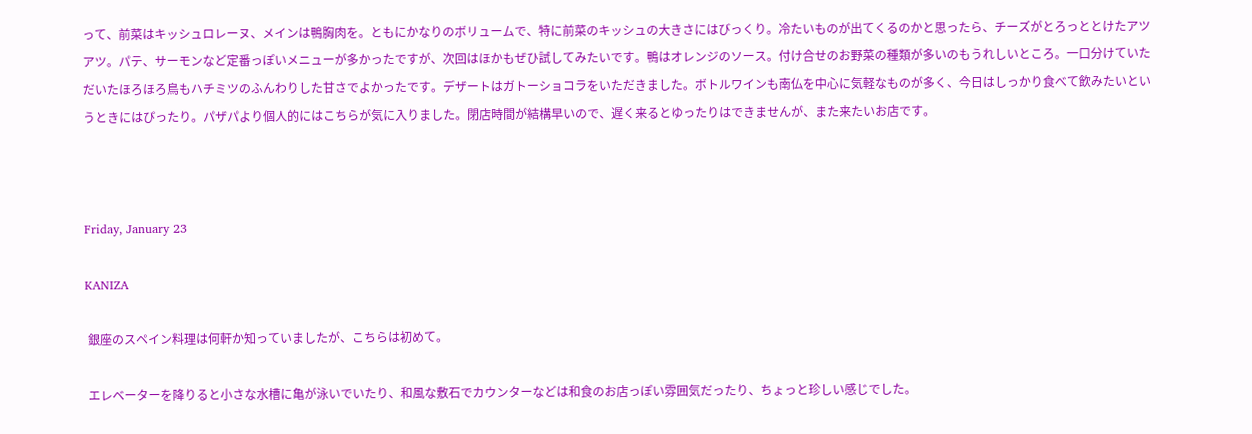って、前菜はキッシュロレーヌ、メインは鴨胸肉を。ともにかなりのボリュームで、特に前菜のキッシュの大きさにはびっくり。冷たいものが出てくるのかと思ったら、チーズがとろっととけたアツアツ。パテ、サーモンなど定番っぽいメニューが多かったですが、次回はほかもぜひ試してみたいです。鴨はオレンジのソース。付け合せのお野菜の種類が多いのもうれしいところ。一口分けていただいたほろほろ鳥もハチミツのふんわりした甘さでよかったです。デザートはガトーショコラをいただきました。ボトルワインも南仏を中心に気軽なものが多く、今日はしっかり食べて飲みたいというときにはぴったり。パザパより個人的にはこちらが気に入りました。閉店時間が結構早いので、遅く来るとゆったりはできませんが、また来たいお店です。



Friday, January 23

KANIZA

 銀座のスペイン料理は何軒か知っていましたが、こちらは初めて。

 エレベーターを降りると小さな水槽に亀が泳いでいたり、和風な敷石でカウンターなどは和食のお店っぽい雰囲気だったり、ちょっと珍しい感じでした。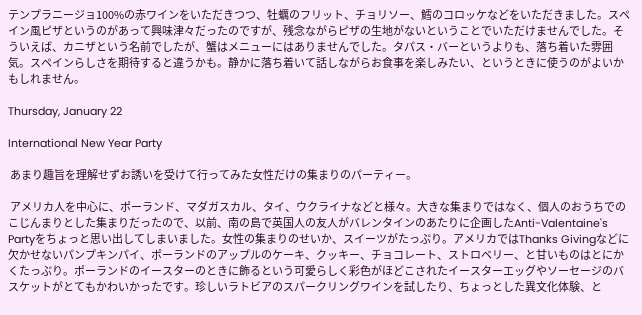テンプラニージョ100%の赤ワインをいただきつつ、牡蠣のフリット、チョリソー、鱈のコロッケなどをいただきました。スペイン風ピザというのがあって興味津々だったのですが、残念ながらピザの生地がないということでいただけませんでした。そういえば、カニザという名前でしたが、蟹はメニューにはありませんでした。タパス・バーというよりも、落ち着いた雰囲気。スペインらしさを期待すると違うかも。静かに落ち着いて話しながらお食事を楽しみたい、というときに使うのがよいかもしれません。

Thursday, January 22

International New Year Party

 あまり趣旨を理解せずお誘いを受けて行ってみた女性だけの集まりのパーティー。

 アメリカ人を中心に、ポーランド、マダガスカル、タイ、ウクライナなどと様々。大きな集まりではなく、個人のおうちでのこじんまりとした集まりだったので、以前、南の島で英国人の友人がバレンタインのあたりに企画したAnti-Valentaine's Partyをちょっと思い出してしまいました。女性の集まりのせいか、スイーツがたっぷり。アメリカではThanks Givingなどに欠かせないパンプキンパイ、ポーランドのアップルのケーキ、クッキー、チョコレート、ストロベリー、と甘いものはとにかくたっぷり。ポーランドのイースターのときに飾るという可愛らしく彩色がほどこされたイースターエッグやソーセージのバスケットがとてもかわいかったです。珍しいラトビアのスパークリングワインを試したり、ちょっとした異文化体験、と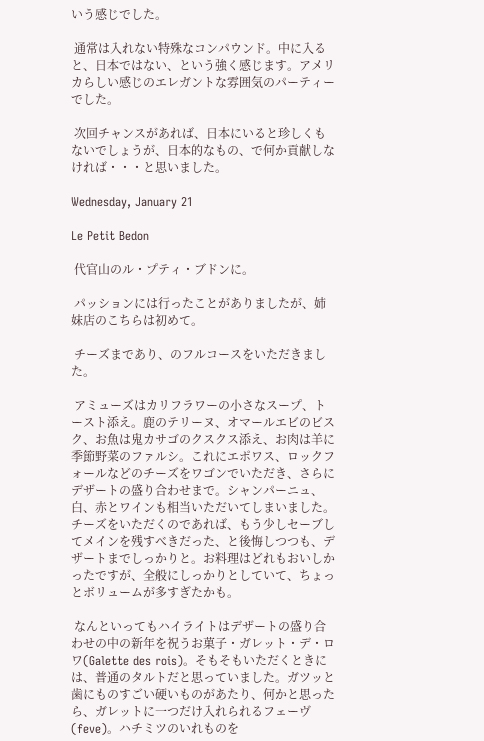いう感じでした。

 通常は入れない特殊なコンパウンド。中に入ると、日本ではない、という強く感じます。アメリカらしい感じのエレガントな雰囲気のパーティーでした。

 次回チャンスがあれば、日本にいると珍しくもないでしょうが、日本的なもの、で何か貢献しなければ・・・と思いました。

Wednesday, January 21

Le Petit Bedon

 代官山のル・プティ・ブドンに。

 パッションには行ったことがありましたが、姉妹店のこちらは初めて。

 チーズまであり、のフルコースをいただきました。

 アミューズはカリフラワーの小さなスープ、トースト添え。鹿のテリーヌ、オマールエビのビスク、お魚は鬼カサゴのクスクス添え、お肉は羊に季節野菜のファルシ。これにエポワス、ロックフォールなどのチーズをワゴンでいただき、さらにデザートの盛り合わせまで。シャンパーニュ、白、赤とワインも相当いただいてしまいました。チーズをいただくのであれば、もう少しセーブしてメインを残すべきだった、と後悔しつつも、デザートまでしっかりと。お料理はどれもおいしかったですが、全般にしっかりとしていて、ちょっとボリュームが多すぎたかも。

 なんといってもハイライトはデザートの盛り合わせの中の新年を祝うお菓子・ガレット・デ・ロワ(Galette des rois)。そもそもいただくときには、普通のタルトだと思っていました。ガツッと歯にものすごい硬いものがあたり、何かと思ったら、ガレットに一つだけ入れられるフェーヴ(feve)。ハチミツのいれものを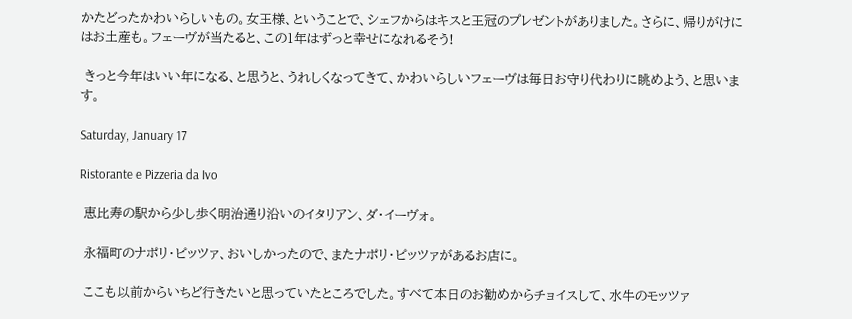かたどったかわいらしいもの。女王様、ということで、シェフからはキスと王冠のプレゼントがありました。さらに、帰りがけにはお土産も。フェーヴが当たると、この1年はずっと幸せになれるそう!

 きっと今年はいい年になる、と思うと、うれしくなってきて、かわいらしいフェーヴは毎日お守り代わりに眺めよう、と思います。

Saturday, January 17

Ristorante e Pizzeria da Ivo

 恵比寿の駅から少し歩く明治通り沿いのイタリアン、ダ・イーヴォ。

 永福町のナポリ・ピッツァ、おいしかったので、またナポリ・ピッツァがあるお店に。

 ここも以前からいちど行きたいと思っていたところでした。すべて本日のお勧めからチョイスして、水牛のモッツァ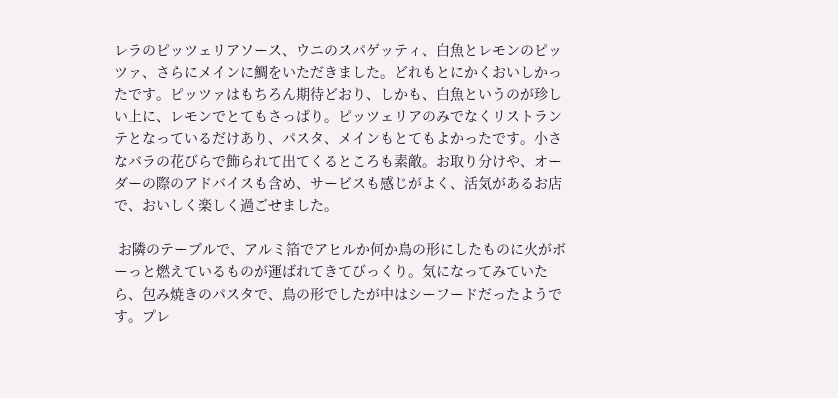レラのピッツェリアソース、ウニのスパゲッティ、白魚とレモンのピッツァ、さらにメインに鯛をいただきました。どれもとにかくおいしかったです。ピッツァはもちろん期待どおり、しかも、白魚というのが珍しい上に、レモンでとてもさっぱり。ピッツェリアのみでなくリストランテとなっているだけあり、パスタ、メインもとてもよかったです。小さなバラの花びらで飾られて出てくるところも素敵。お取り分けや、オーダーの際のアドバイスも含め、サービスも感じがよく、活気があるお店で、おいしく楽しく過ごせました。

 お隣のテーブルで、アルミ箔でアヒルか何か鳥の形にしたものに火がボーっと燃えているものが運ばれてきてびっくり。気になってみていたら、包み焼きのパスタで、鳥の形でしたが中はシーフードだったようです。プレ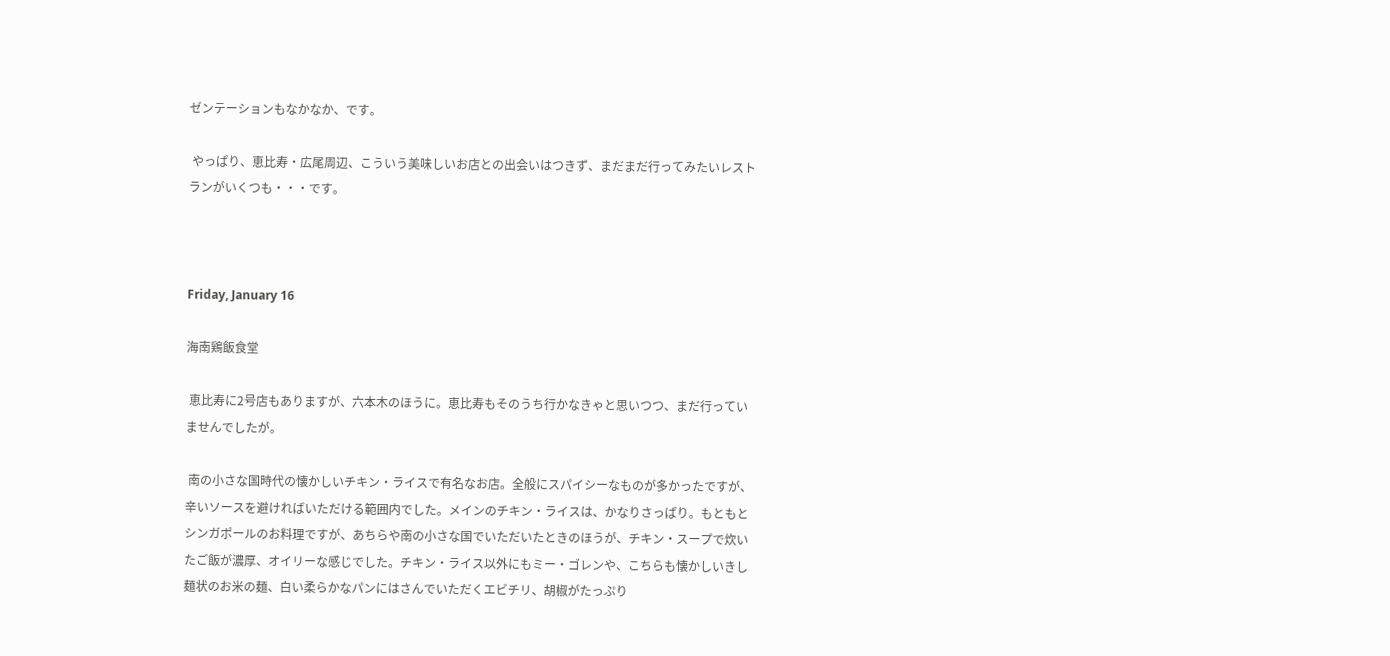ゼンテーションもなかなか、です。

 やっぱり、恵比寿・広尾周辺、こういう美味しいお店との出会いはつきず、まだまだ行ってみたいレストランがいくつも・・・です。



Friday, January 16

海南鶏飯食堂

 恵比寿に2号店もありますが、六本木のほうに。恵比寿もそのうち行かなきゃと思いつつ、まだ行っていませんでしたが。

 南の小さな国時代の懐かしいチキン・ライスで有名なお店。全般にスパイシーなものが多かったですが、辛いソースを避ければいただける範囲内でした。メインのチキン・ライスは、かなりさっぱり。もともとシンガポールのお料理ですが、あちらや南の小さな国でいただいたときのほうが、チキン・スープで炊いたご飯が濃厚、オイリーな感じでした。チキン・ライス以外にもミー・ゴレンや、こちらも懐かしいきし麺状のお米の麺、白い柔らかなパンにはさんでいただくエビチリ、胡椒がたっぷり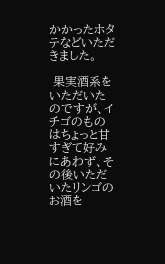かかったホタテなどいただきました。

 果実酒系をいただいたのですが、イチゴのものはちょっと甘すぎて好みにあわず、その後いただいたリンゴのお酒を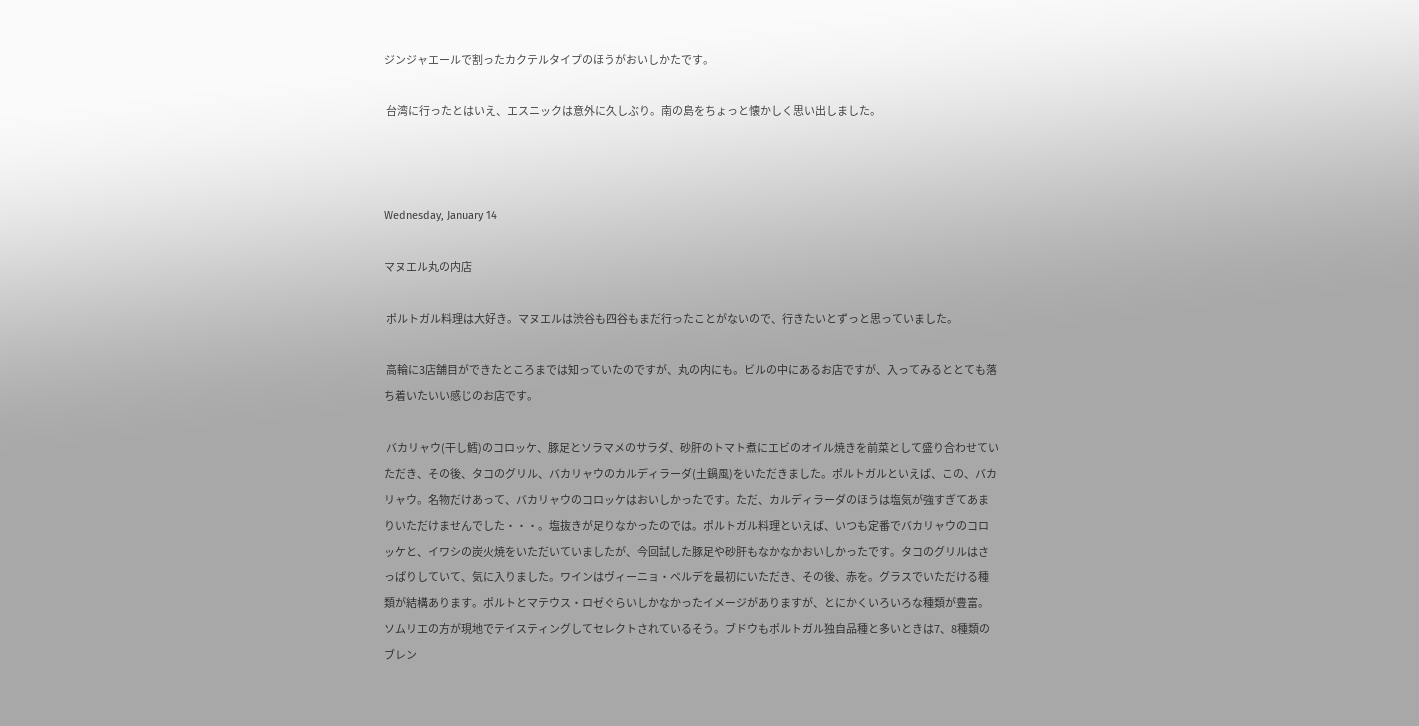ジンジャエールで割ったカクテルタイプのほうがおいしかたです。

 台湾に行ったとはいえ、エスニックは意外に久しぶり。南の島をちょっと懐かしく思い出しました。



Wednesday, January 14

マヌエル丸の内店

 ポルトガル料理は大好き。マヌエルは渋谷も四谷もまだ行ったことがないので、行きたいとずっと思っていました。

 高輪に3店舗目ができたところまでは知っていたのですが、丸の内にも。ビルの中にあるお店ですが、入ってみるととても落ち着いたいい感じのお店です。

 バカリャウ(干し鱈)のコロッケ、豚足とソラマメのサラダ、砂肝のトマト煮にエビのオイル焼きを前菜として盛り合わせていただき、その後、タコのグリル、バカリャウのカルディラーダ(土鍋風)をいただきました。ポルトガルといえば、この、バカリャウ。名物だけあって、バカリャウのコロッケはおいしかったです。ただ、カルディラーダのほうは塩気が強すぎてあまりいただけませんでした・・・。塩抜きが足りなかったのでは。ポルトガル料理といえば、いつも定番でバカリャウのコロッケと、イワシの炭火焼をいただいていましたが、今回試した豚足や砂肝もなかなかおいしかったです。タコのグリルはさっぱりしていて、気に入りました。ワインはヴィーニョ・ベルデを最初にいただき、その後、赤を。グラスでいただける種類が結構あります。ポルトとマテウス・ロゼぐらいしかなかったイメージがありますが、とにかくいろいろな種類が豊富。ソムリエの方が現地でテイスティングしてセレクトされているそう。ブドウもポルトガル独自品種と多いときは7、8種類のブレン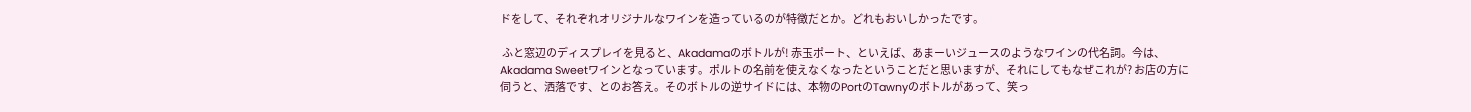ドをして、それぞれオリジナルなワインを造っているのが特徴だとか。どれもおいしかったです。

 ふと窓辺のディスプレイを見ると、Akadamaのボトルが! 赤玉ポート、といえば、あまーいジュースのようなワインの代名詞。今は、Akadama Sweetワインとなっています。ポルトの名前を使えなくなったということだと思いますが、それにしてもなぜこれが? お店の方に伺うと、洒落です、とのお答え。そのボトルの逆サイドには、本物のPortのTawnyのボトルがあって、笑っ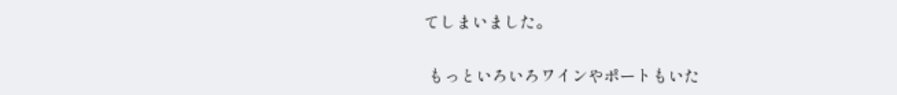てしまいました。

 もっといろいろワインやポートもいた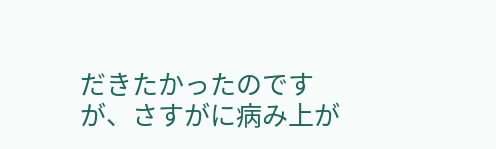だきたかったのですが、さすがに病み上が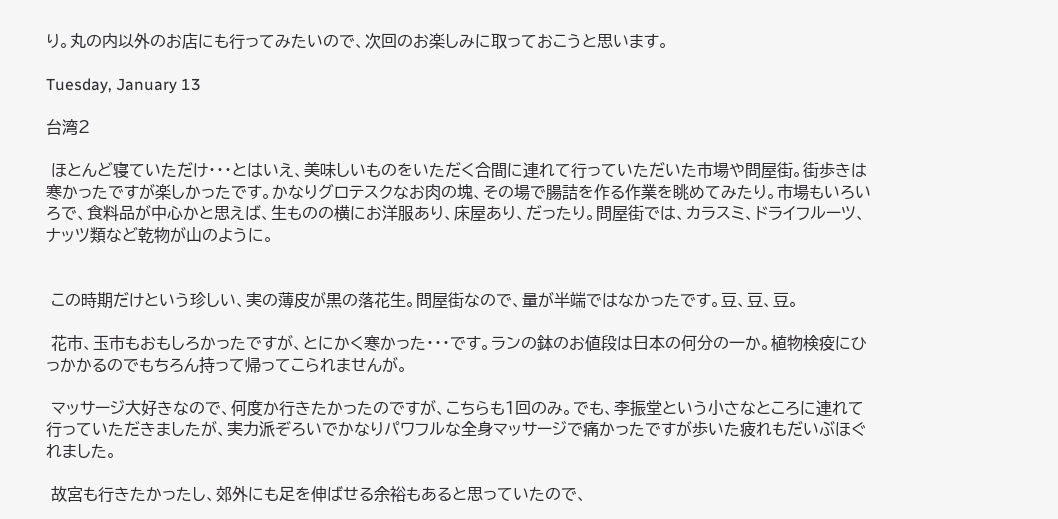り。丸の内以外のお店にも行ってみたいので、次回のお楽しみに取っておこうと思います。

Tuesday, January 13

台湾2

 ほとんど寝ていただけ・・・とはいえ、美味しいものをいただく合間に連れて行っていただいた市場や問屋街。街歩きは寒かったですが楽しかったです。かなりグロテスクなお肉の塊、その場で腸詰を作る作業を眺めてみたり。市場もいろいろで、食料品が中心かと思えば、生ものの横にお洋服あり、床屋あり、だったり。問屋街では、カラスミ、ドライフルーツ、ナッツ類など乾物が山のように。


 この時期だけという珍しい、実の薄皮が黒の落花生。問屋街なので、量が半端ではなかったです。豆、豆、豆。

 花市、玉市もおもしろかったですが、とにかく寒かった・・・です。ランの鉢のお値段は日本の何分の一か。植物検疫にひっかかるのでもちろん持って帰ってこられませんが。

 マッサージ大好きなので、何度か行きたかったのですが、こちらも1回のみ。でも、李振堂という小さなところに連れて行っていただきましたが、実力派ぞろいでかなりパワフルな全身マッサージで痛かったですが歩いた疲れもだいぶほぐれました。

 故宮も行きたかったし、郊外にも足を伸ばせる余裕もあると思っていたので、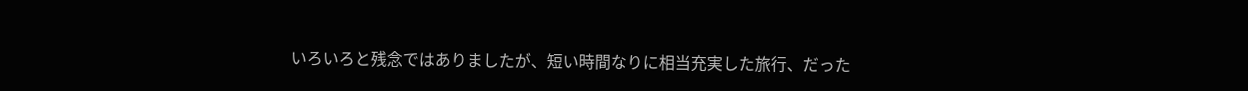いろいろと残念ではありましたが、短い時間なりに相当充実した旅行、だった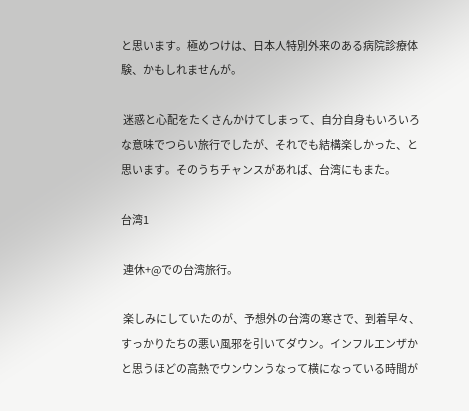と思います。極めつけは、日本人特別外来のある病院診療体験、かもしれませんが。

 迷惑と心配をたくさんかけてしまって、自分自身もいろいろな意味でつらい旅行でしたが、それでも結構楽しかった、と思います。そのうちチャンスがあれば、台湾にもまた。

台湾1

 連休+@での台湾旅行。

 楽しみにしていたのが、予想外の台湾の寒さで、到着早々、すっかりたちの悪い風邪を引いてダウン。インフルエンザかと思うほどの高熱でウンウンうなって横になっている時間が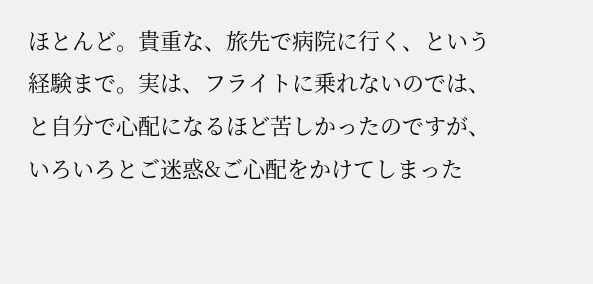ほとんど。貴重な、旅先で病院に行く、という経験まで。実は、フライトに乗れないのでは、と自分で心配になるほど苦しかったのですが、いろいろとご迷惑&ご心配をかけてしまった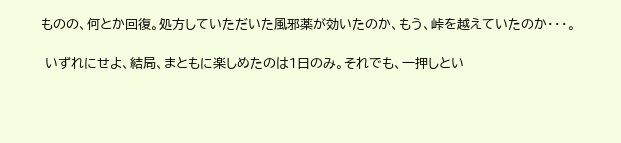ものの、何とか回復。処方していただいた風邪薬が効いたのか、もう、峠を越えていたのか・・・。

 いずれにせよ、結局、まともに楽しめたのは1日のみ。それでも、一押しとい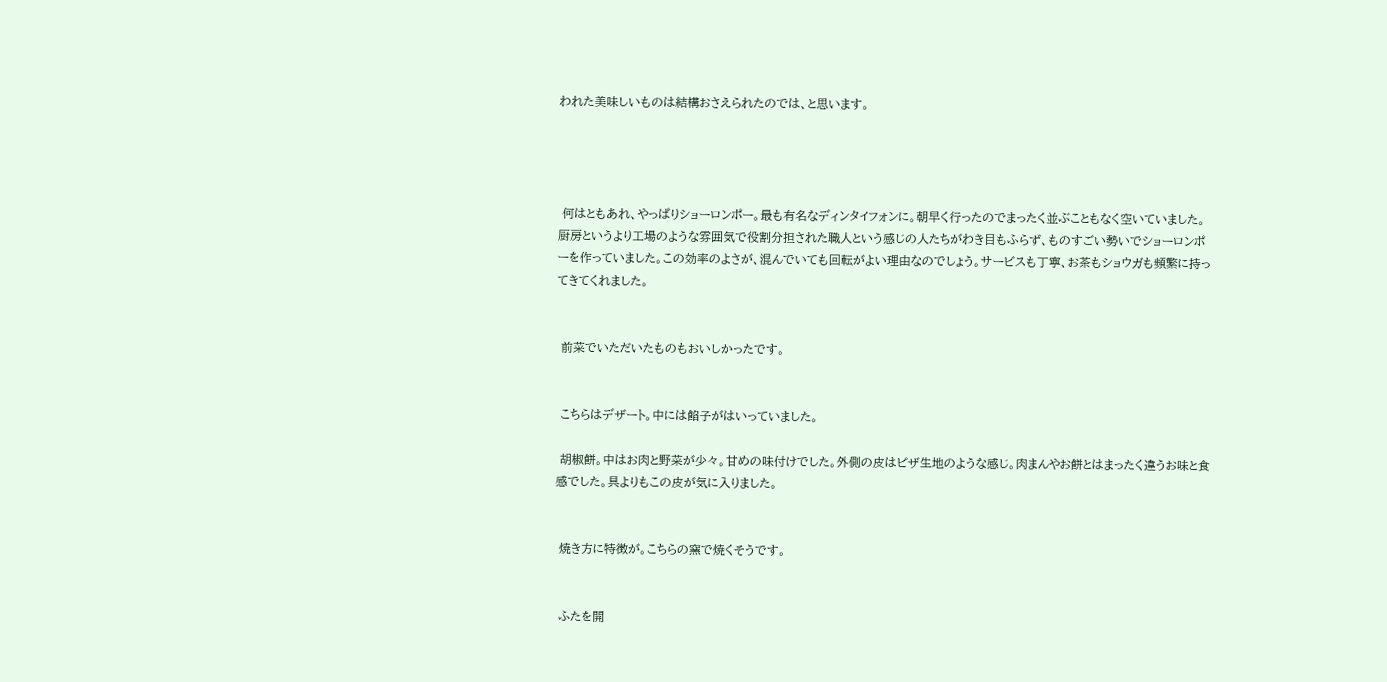われた美味しいものは結構おさえられたのでは、と思います。




 何はともあれ、やっぱりショーロンポー。最も有名なディンタイフォンに。朝早く行ったのでまったく並ぶこともなく空いていました。厨房というより工場のような雰囲気で役割分担された職人という感じの人たちがわき目もふらず、ものすごい勢いでショーロンポーを作っていました。この効率のよさが、混んでいても回転がよい理由なのでしょう。サービスも丁寧、お茶もショウガも頻繁に持ってきてくれました。


 前菜でいただいたものもおいしかったです。


 こちらはデザート。中には餡子がはいっていました。

 胡椒餅。中はお肉と野菜が少々。甘めの味付けでした。外側の皮はピザ生地のような感じ。肉まんやお餅とはまったく違うお味と食感でした。具よりもこの皮が気に入りました。


 焼き方に特徴が。こちらの窯で焼くそうです。


 ふたを開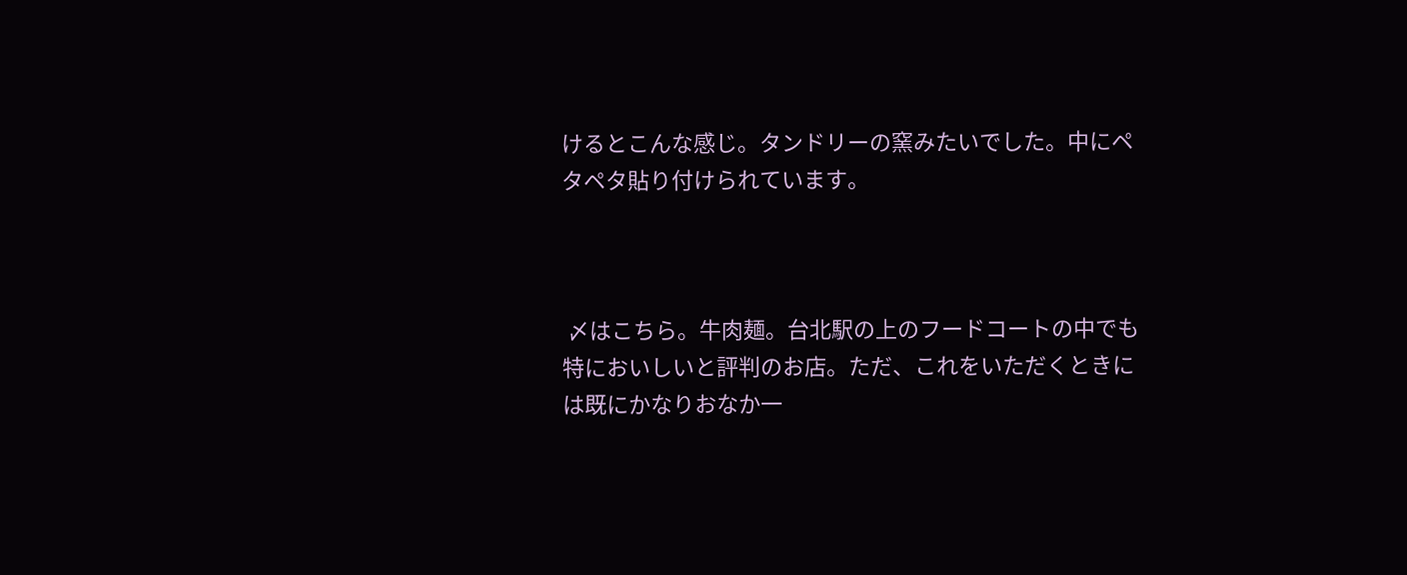けるとこんな感じ。タンドリーの窯みたいでした。中にペタペタ貼り付けられています。



 〆はこちら。牛肉麺。台北駅の上のフードコートの中でも特においしいと評判のお店。ただ、これをいただくときには既にかなりおなか一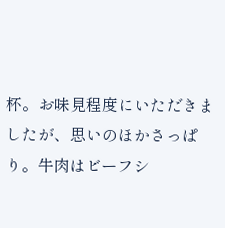杯。お味見程度にいただきましたが、思いのほかさっぱり。牛肉はビーフシ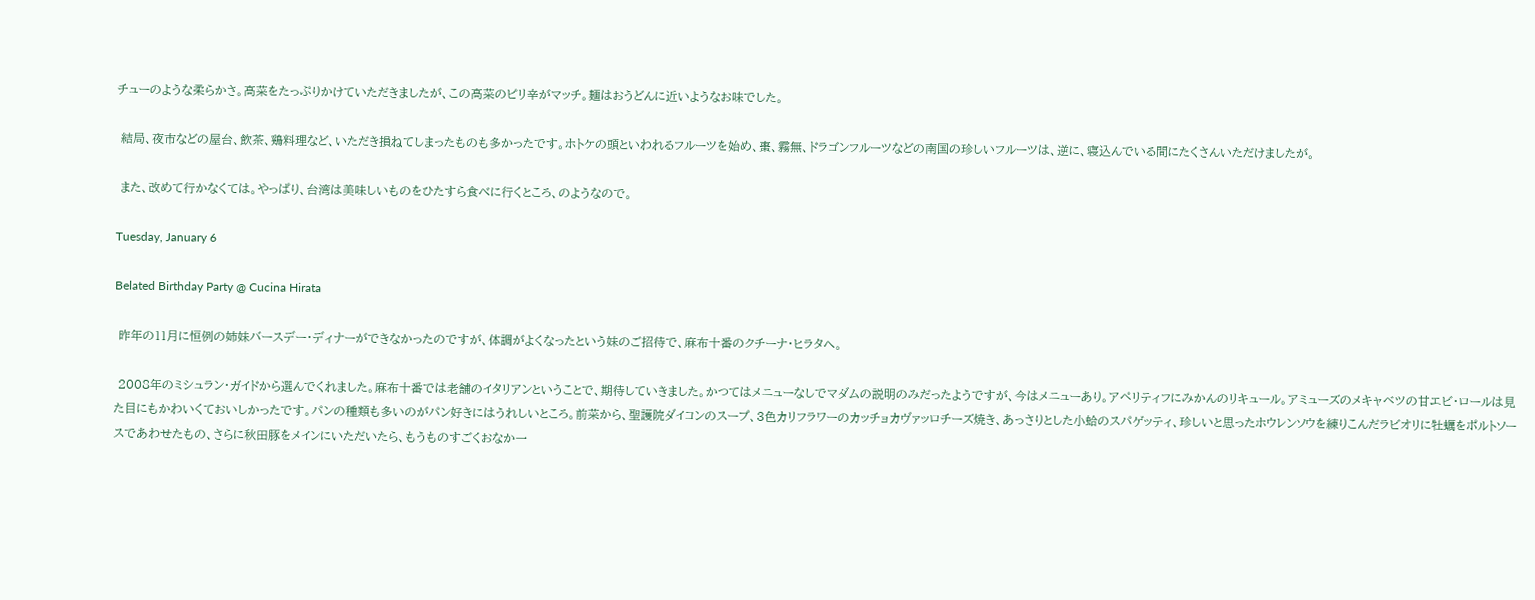チューのような柔らかさ。高菜をたっぷりかけていただきましたが、この高菜のピリ辛がマッチ。麺はおうどんに近いようなお味でした。

 結局、夜市などの屋台、飲茶、鶏料理など、いただき損ねてしまったものも多かったです。ホトケの頭といわれるフルーツを始め、棗、霧無、ドラゴンフルーツなどの南国の珍しいフルーツは、逆に、寝込んでいる間にたくさんいただけましたが。

 また、改めて行かなくては。やっぱり、台湾は美味しいものをひたすら食べに行くところ、のようなので。

Tuesday, January 6

Belated Birthday Party @ Cucina Hirata

 昨年の11月に恒例の姉妹バースデー・ディナーができなかったのですが、体調がよくなったという妹のご招待で、麻布十番のクチーナ・ヒラタへ。

 2008年のミシュラン・ガイドから選んでくれました。麻布十番では老舗のイタリアンということで、期待していきました。かつてはメニューなしでマダムの説明のみだったようですが、今はメニューあり。アペリティフにみかんのリキュール。アミューズのメキャベツの甘エビ・ロールは見た目にもかわいくておいしかったです。パンの種類も多いのがパン好きにはうれしいところ。前菜から、聖護院ダイコンのスープ、3色カリフラワーのカッチョカヴァッロチーズ焼き、あっさりとした小蛤のスパゲッティ、珍しいと思ったホウレンソウを練りこんだラビオリに牡蠣をポルトソースであわせたもの、さらに秋田豚をメインにいただいたら、もうものすごくおなか一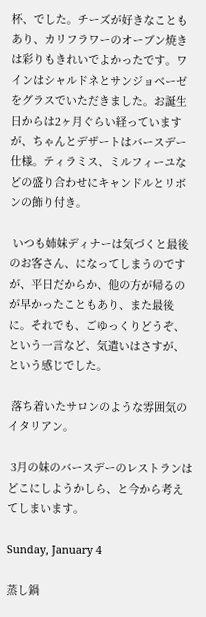杯、でした。チーズが好きなこともあり、カリフラワーのオーブン焼きは彩りもきれいでよかったです。ワインはシャルドネとサンジョベーゼをグラスでいただきました。お誕生日からは2ヶ月ぐらい経っていますが、ちゃんとデザートはバースデー仕様。ティラミス、ミルフィーユなどの盛り合わせにキャンドルとリボンの飾り付き。

 いつも姉妹ディナーは気づくと最後のお客さん、になってしまうのですが、平日だからか、他の方が帰るのが早かったこともあり、また最後に。それでも、ごゆっくりどうぞ、という一言など、気遣いはさすが、という感じでした。

 落ち着いたサロンのような雰囲気のイタリアン。

 3月の妹のバースデーのレストランはどこにしようかしら、と今から考えてしまいます。

Sunday, January 4

蒸し鍋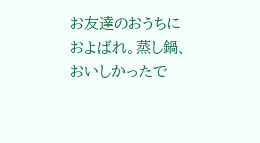お友達のおうちにおよばれ。蒸し鍋、おいしかったで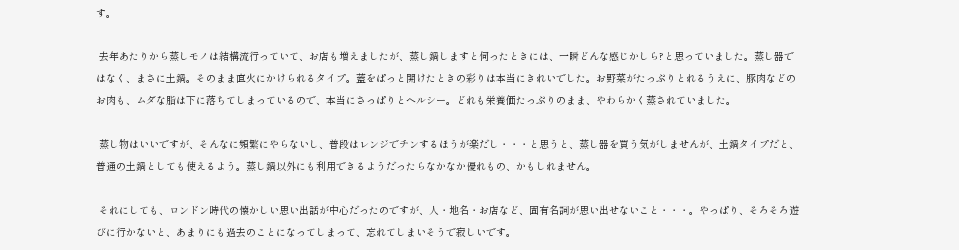す。

 去年あたりから蒸しモノは結構流行っていて、お店も増えましたが、蒸し鍋しますと伺ったときには、一瞬どんな感じかしら?と思っていました。蒸し器ではなく、まさに土鍋。そのまま直火にかけられるタイプ。蓋をぱっと開けたときの彩りは本当にきれいでした。お野菜がたっぷりとれるうえに、豚肉などのお肉も、ムダな脂は下に落ちてしまっているので、本当にさっぱりとヘルシー。どれも栄養価たっぷりのまま、やわらかく蒸されていました。

 蒸し物はいいですが、そんなに頻繁にやらないし、普段はレンジでチンするほうが楽だし・・・と思うと、蒸し器を買う気がしませんが、土鍋タイプだと、普通の土鍋としても使えるよう。蒸し鍋以外にも利用できるようだったらなかなか優れもの、かもしれません。

 それにしても、ロンドン時代の懐かしい思い出話が中心だったのですが、人・地名・お店など、固有名詞が思い出せないこと・・・。やっぱり、そろそろ遊びに行かないと、あまりにも過去のことになってしまって、忘れてしまいそうで寂しいです。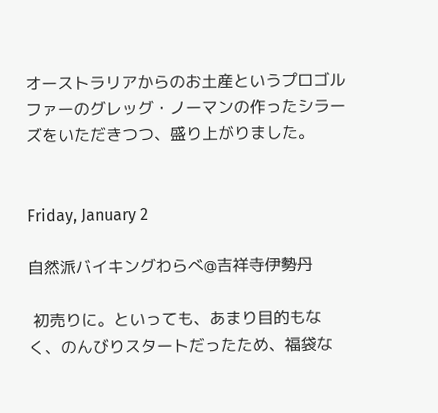オーストラリアからのお土産というプロゴルファーのグレッグ・ノーマンの作ったシラーズをいただきつつ、盛り上がりました。


Friday, January 2

自然派バイキングわらべ@吉祥寺伊勢丹

 初売りに。といっても、あまり目的もなく、のんびりスタートだったため、福袋な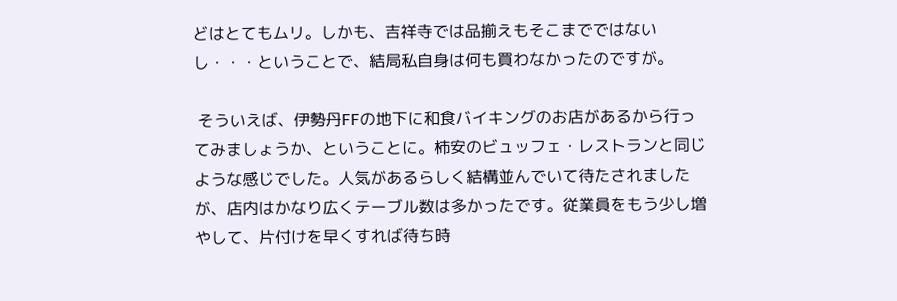どはとてもムリ。しかも、吉祥寺では品揃えもそこまでではないし・・・ということで、結局私自身は何も買わなかったのですが。

 そういえば、伊勢丹FFの地下に和食バイキングのお店があるから行ってみましょうか、ということに。柿安のビュッフェ・レストランと同じような感じでした。人気があるらしく結構並んでいて待たされましたが、店内はかなり広くテーブル数は多かったです。従業員をもう少し増やして、片付けを早くすれば待ち時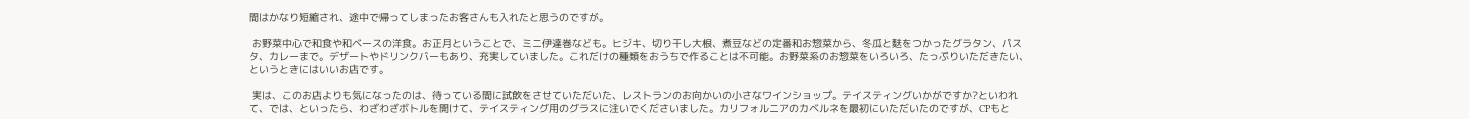間はかなり短縮され、途中で帰ってしまったお客さんも入れたと思うのですが。

 お野菜中心で和食や和ベースの洋食。お正月ということで、ミニ伊達巻なども。ヒジキ、切り干し大根、煮豆などの定番和お惣菜から、冬瓜と麩をつかったグラタン、パスタ、カレーまで。デザートやドリンクバーもあり、充実していました。これだけの種類をおうちで作ることは不可能。お野菜系のお惣菜をいろいろ、たっぷりいただきたい、というときにはいいお店です。

 実は、このお店よりも気になったのは、待っている間に試飲をさせていただいた、レストランのお向かいの小さなワインショップ。テイスティングいかがですか?といわれて、では、といったら、わざわざボトルを開けて、テイスティング用のグラスに注いでくださいました。カリフォルニアのカベルネを最初にいただいたのですが、CPもと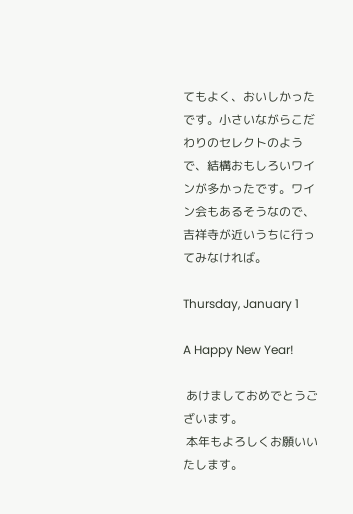てもよく、おいしかったです。小さいながらこだわりのセレクトのようで、結構おもしろいワインが多かったです。ワイン会もあるそうなので、吉祥寺が近いうちに行ってみなければ。

Thursday, January 1

A Happy New Year!

 あけましておめでとうございます。
 本年もよろしくお願いいたします。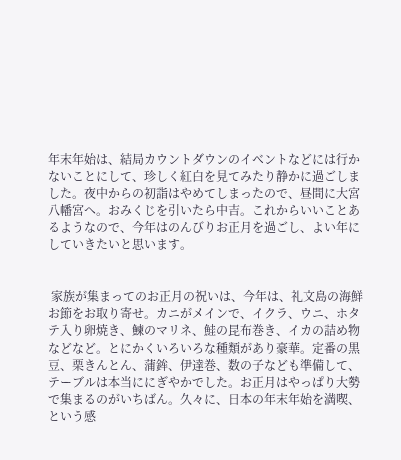年末年始は、結局カウントダウンのイベントなどには行かないことにして、珍しく紅白を見てみたり静かに過ごしました。夜中からの初詣はやめてしまったので、昼間に大宮八幡宮へ。おみくじを引いたら中吉。これからいいことあるようなので、今年はのんびりお正月を過ごし、よい年にしていきたいと思います。


 家族が集まってのお正月の祝いは、今年は、礼文島の海鮮お節をお取り寄せ。カニがメインで、イクラ、ウニ、ホタテ入り卵焼き、鰊のマリネ、鮭の昆布巻き、イカの詰め物などなど。とにかくいろいろな種類があり豪華。定番の黒豆、栗きんとん、蒲鉾、伊達巻、数の子なども準備して、テーブルは本当ににぎやかでした。お正月はやっぱり大勢で集まるのがいちばん。久々に、日本の年末年始を満喫、という感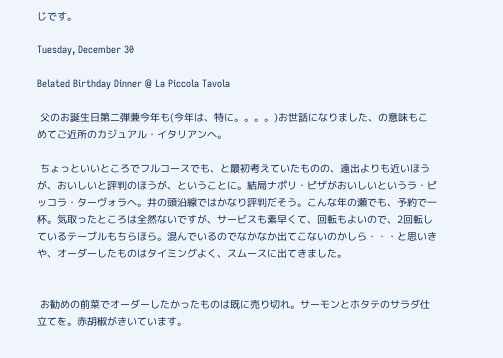じです。

Tuesday, December 30

Belated Birthday Dinner @ La Piccola Tavola

 父のお誕生日第二弾兼今年も(今年は、特に。。。。)お世話になりました、の意味もこめてご近所のカジュアル・イタリアンへ。

 ちょっといいところでフルコースでも、と最初考えていたものの、遠出よりも近いほうが、おいしいと評判のほうが、ということに。結局ナポリ・ピザがおいしいというラ・ピッコラ・ターヴォラへ。井の頭沿線ではかなり評判だそう。こんな年の瀬でも、予約で一杯。気取ったところは全然ないですが、サービスも素早くて、回転もよいので、2回転しているテーブルもちらほら。混んでいるのでなかなか出てこないのかしら・・・と思いきや、オーダーしたものはタイミングよく、スムースに出てきました。


 お勧めの前菜でオーダーしたかったものは既に売り切れ。サーモンとホタテのサラダ仕立てを。赤胡椒がきいています。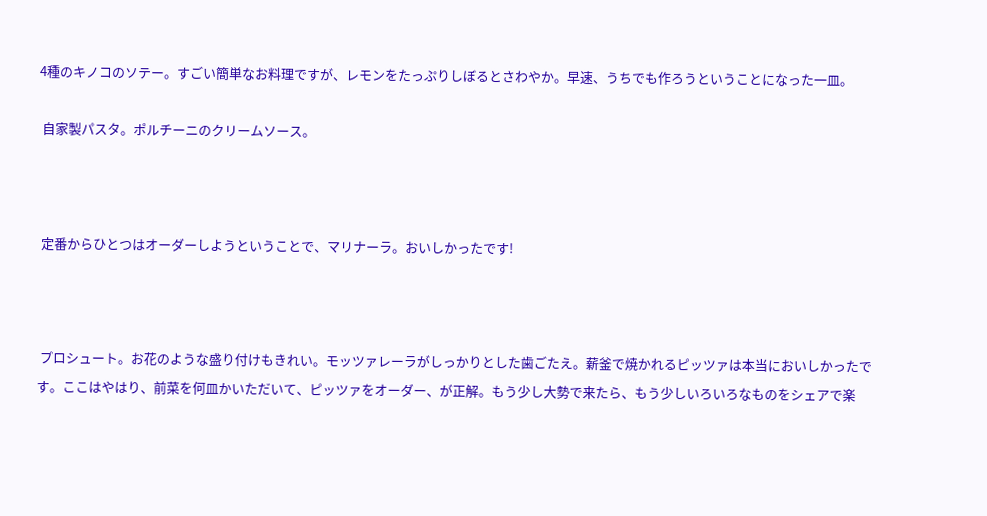4種のキノコのソテー。すごい簡単なお料理ですが、レモンをたっぷりしぼるとさわやか。早速、うちでも作ろうということになった一皿。

 自家製パスタ。ポルチーニのクリームソース。



 定番からひとつはオーダーしようということで、マリナーラ。おいしかったです!



 プロシュート。お花のような盛り付けもきれい。モッツァレーラがしっかりとした歯ごたえ。薪釜で焼かれるピッツァは本当においしかったです。ここはやはり、前菜を何皿かいただいて、ピッツァをオーダー、が正解。もう少し大勢で来たら、もう少しいろいろなものをシェアで楽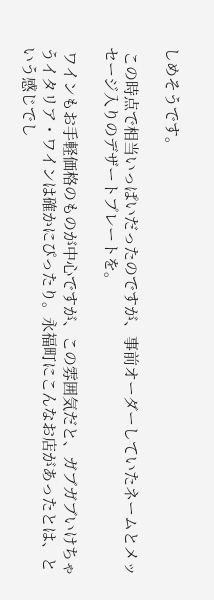しめそうです。

 この時点で相当いっぱいだったのですが、事前オーダーしていたネームとメッセージ入りのデザートプレートを。

 ワインもお手軽価格のものが中心ですが、この雰囲気だと、ガブガブいけちゃうイタリア・ワインは確かにぴったり。永福町にこんなお店があったとは、という感じでし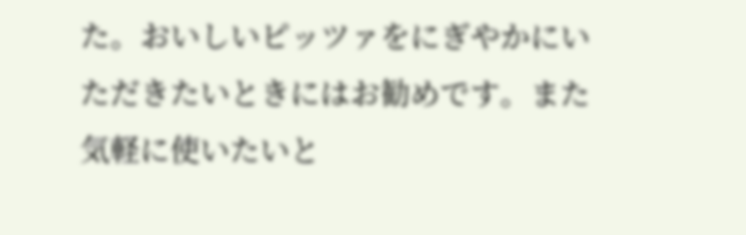た。おいしいピッツァをにぎやかにいただきたいときにはお勧めです。また気軽に使いたいと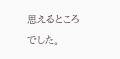思えるところでした。